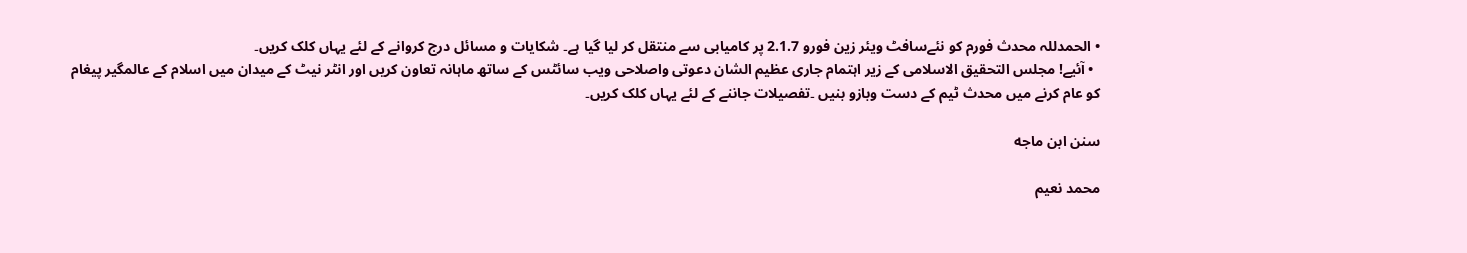• الحمدللہ محدث فورم کو نئےسافٹ ویئر زین فورو 2.1.7 پر کامیابی سے منتقل کر لیا گیا ہے۔ شکایات و مسائل درج کروانے کے لئے یہاں کلک کریں۔
  • آئیے! مجلس التحقیق الاسلامی کے زیر اہتمام جاری عظیم الشان دعوتی واصلاحی ویب سائٹس کے ساتھ ماہانہ تعاون کریں اور انٹر نیٹ کے میدان میں اسلام کے عالمگیر پیغام کو عام کرنے میں محدث ٹیم کے دست وبازو بنیں ۔تفصیلات جاننے کے لئے یہاں کلک کریں۔

سنن ابن ماجه

محمد نعیم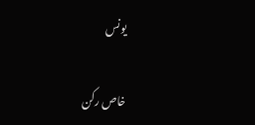یونس

خاص رکن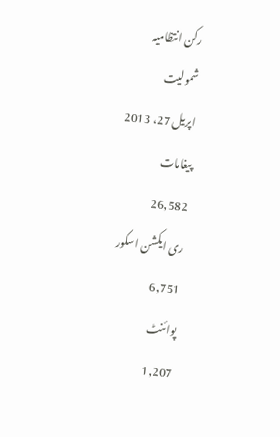رکن انتظامیہ
شمولیت
اپریل 27، 2013
پیغامات
26,582
ری ایکشن اسکور
6,751
پوائنٹ
1,207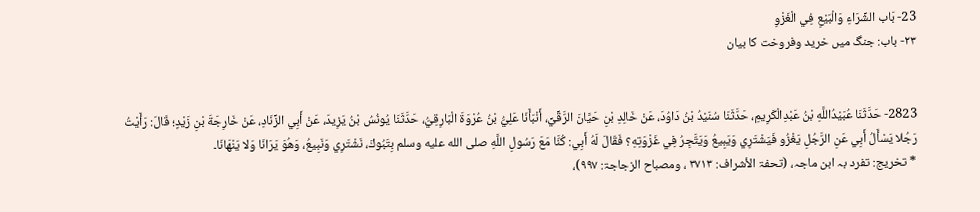23- بَاب الشِّرَاءِ وَالْبَيْعِ فِي الْغَزْوِ
۲۳- باب: جنگ میں خرید وفروخت کا بیان


2823- حَدَّثَنَا عُبَيْدُاللَّهِ بْنُ عَبْدِالْكَرِيمِ، حَدَّثَنَا سُنَيْدُ بْنُ دَاوُدَ، عَنْ خَالِدِ بْنِ حَيَّانَ الرَّقِّيِّ، أَنْبَأَنَا عَلِيُّ بْنُ عُرْوَةَ الْبَارِقِيُّ، حَدَّثَنَا يُونُسُ بْنُ يَزِيدَ، عَنْ أَبِي الزِّنَادِ، عَنْ خَارِجَةَ بْنِ زَيْدٍ؛ قَالَ: رَأَيْتُ رَجُلا يَسْأَلُ أَبِي عَنِ الرَّجُلِ يَغْزُو فَيَشْتَرِي وَيَبِيعُ وَيَتَّجِرُ فِي غَزْوَتِهِ؟ فَقَالَ لَهُ أَبِي: كُنَّا مَعَ رَسُولِ اللَّهِ صلى الله عليه وسلم بِتَبُوكَ، نَشْتَرِي وَنَبِيعُ، وَهُوَ يَرَانَا وَلا يَنْهَانَا۔
* تخريج: تفرد بہ ابن ماجہ، (تحفۃ الأشراف: ۳۷۱۳ ، ومصباح الزجاجۃ: ۹۹۷)،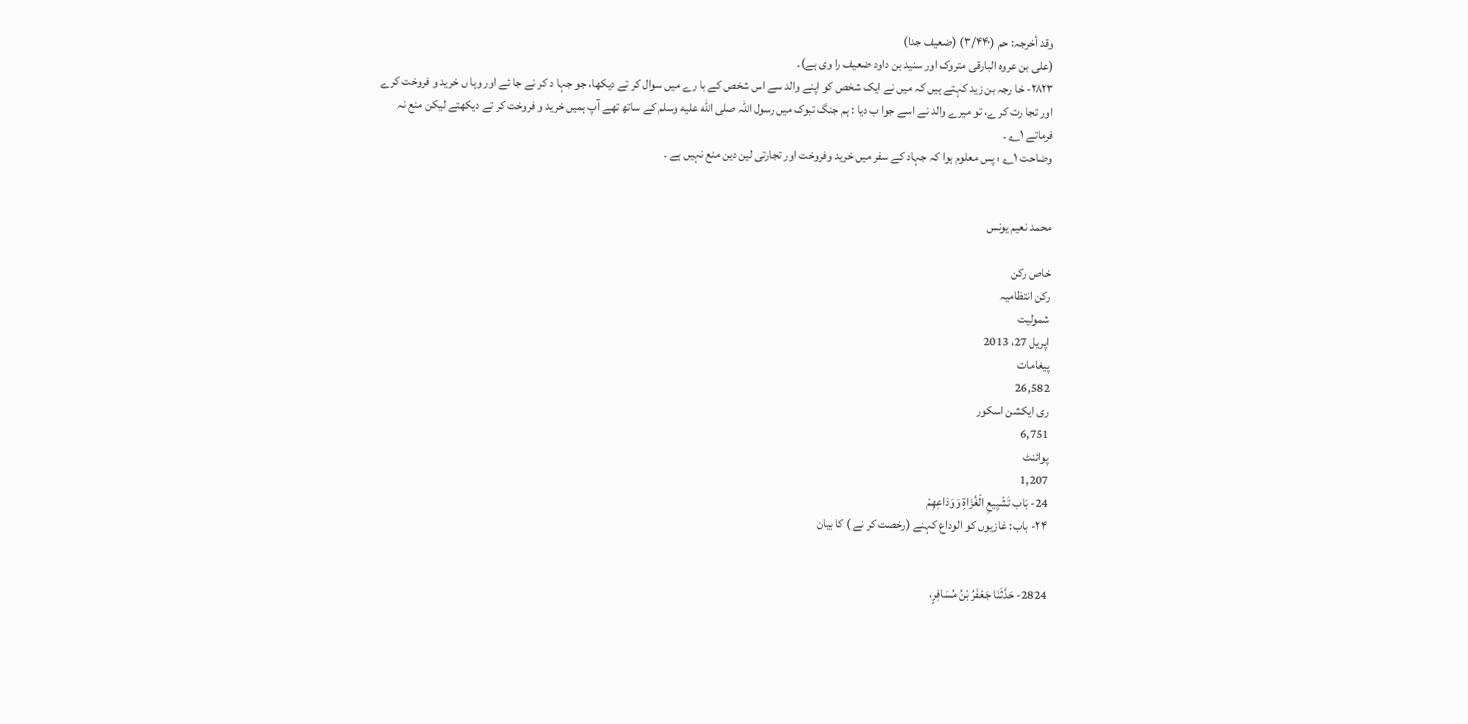وقد أخرجہ: حم (۳/۴۴۰) (ضعیف جدا)
(علی بن عروہ البارقی متروک اور سنید بن داود ضعیف را وی ہے)۔
۲۸۲۳- خا رجہ بن زید کہتے ہیں کہ میں نے ایک شخص کو اپنے والد سے اس شخص کے با رے میں سوال کر تے دیکھا، جو جہا د کر نے جا ئے اور وہا ں خرید و فروخت کرے اور تجا رت کر ے، تو میرے والد نے اسے جوا ب دیا : ہم جنگ تبوک میں رسول اللہ صلى الله عليه وسلم کے ساتھ تھے آپ ہمیں خرید و فروخت کر تے دیکھتے لیکن منع نہ فرماتے ۱؎ ۔
وضاحت ۱؎ : پس معلوم ہوا کہ جہاد کے سفر میں خرید وفروخت اور تجارتی لین دین منع نہیں ہے ۔


محمد نعیم یونس

خاص رکن
رکن انتظامیہ
شمولیت
اپریل 27، 2013
پیغامات
26,582
ری ایکشن اسکور
6,751
پوائنٹ
1,207
24- بَاب تَشْيِيعِ الْغُزَاةِ وَوَدَاعِهِمْ
۲۴- باب: غازیوں کو الوداع کہنے (رخصت کر نے ) کا بیان


2824- حَدَّثَنَا جَعْفَرُ بْنُ مُسَافِرٍ،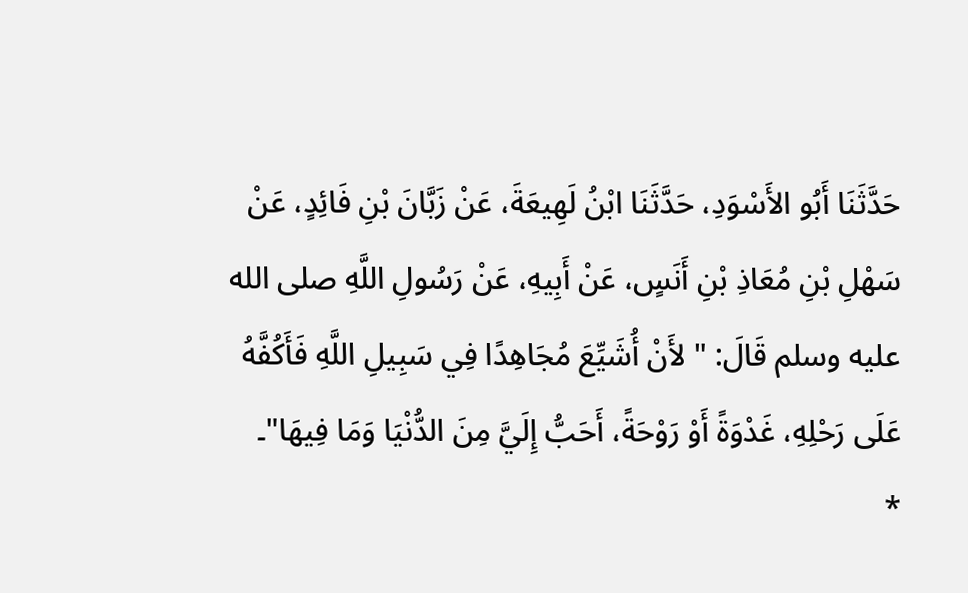حَدَّثَنَا أَبُو الأَسْوَدِ، حَدَّثَنَا ابْنُ لَهِيعَةَ، عَنْ زَبَّانَ بْنِ فَائِدٍ، عَنْ سَهْلِ بْنِ مُعَاذِ بْنِ أَنَسٍ، عَنْ أَبِيهِ، عَنْ رَسُولِ اللَّهِ صلى الله عليه وسلم قَالَ: " لأَنْ أُشَيِّعَ مُجَاهِدًا فِي سَبِيلِ اللَّهِ فَأَكُفَّهُ عَلَى رَحْلِهِ، غَدْوَةً أَوْ رَوْحَةً، أَحَبُّ إِلَيَّ مِنَ الدُّنْيَا وَمَا فِيهَا"۔
*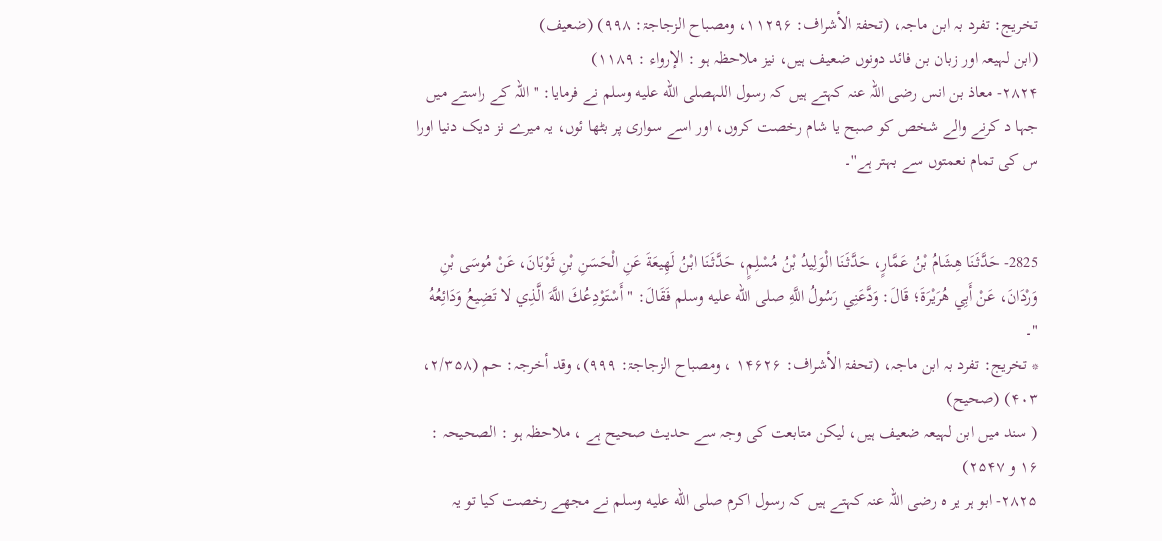تخريج: تفرد بہ ابن ماجہ، (تحفۃ الأشراف: ۱۱۲۹۶، ومصباح الزجاجۃ: ۹۹۸) (ضعیف)
(ابن لہیعہ اور زبان بن فائد دونوں ضعیف ہیں، نیز ملاحظہ ہو : الإرواء : ۱۱۸۹)
۲۸۲۴- معاذ بن انس رضی اللہ عنہ کہتے ہیں کہ رسول اللہصلى الله عليه وسلم نے فرمایا: ''اللہ کے راستے میں جہا د کرنے والے شخص کو صبح یا شام رخصت کروں، اور اسے سواری پر بٹھا ئوں، یہ میرے نز دیک دنیا اورا س کی تمام نعمتوں سے بہتر ہے''۔


2825- حَدَّثَنَا هِشَامُ بْنُ عَمَّارٍ، حَدَّثَنَا الْوَلِيدُ بْنُ مُسْلِمٍ، حَدَّثَنَا ابْنُ لَهِيعَةَ عَنِ الْحَسَنِ بْنِ ثَوْبَانَ، عَنْ مُوسَى بْنِ وَرْدَانَ، عَنْ أَبِي هُرَيْرَةَ؛ قَالَ: وَدَّعَنِي رَسُولُ اللَّهِ صلى الله عليه وسلم فَقَالَ: " أَسْتَوْدِعُكَ اللَّهَ الَّذِي لا تَضِيعُ وَدَائِعُهُ "۔
* تخريج: تفرد بہ ابن ماجہ، (تحفۃ الأشراف: ۱۴۶۲۶ ، ومصباح الزجاجۃ: ۹۹۹)، وقد أخرجہ: حم (۲/۳۵۸، ۴۰۳) (صحیح)
( سند میں ابن لہیعہ ضعیف ہیں، لیکن متابعت کی وجہ سے حدیث صحیح ہے ، ملاحظہ ہو : الصحیحہ : ۱۶ و ۲۵۴۷)
۲۸۲۵- ابو ہر یر ہ رضی اللہ عنہ کہتے ہیں کہ رسول اکرم صلى الله عليه وسلم نے مجھے رخصت کیا تو یہ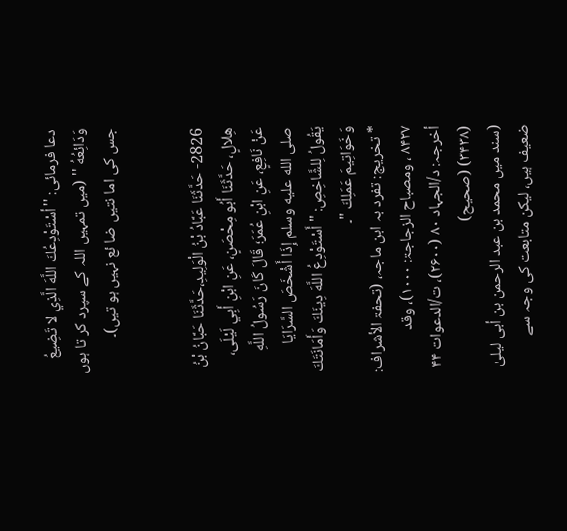دعا فرمائی: ''أسْتَوْدِعُكَ اللَّهَ الَّذِي لا تَضِيعُ وَدَائِعُهُ '' (میں تمہیں اللہ کے سپرد کر تا ہوں جس کی اما نتیں ضا ئع نہیں ہو تیں)۔


2826- حَدَّثَنَا عَبَّادُ بْنُ الْوَلِيدِ،حَدَّثَنَا حَبَّانُ بْنُ هِلالٍ، حَدَّثَنَا أَبُو مِحْصَنٍ، عَنِ ابْنِ أَبِي لَيْلَى، عَنْ نَافِعٍ، عَنِ ابْنِ عُمَرَ؛ قَالَ كَانَ رَسُولُ اللَّهِ صلى الله عليه وسلم إِذَا أَشْخَصَ السَّرَايَا يَقُولُ لِلشَّاخِصِ: " أَسْتَوْدِعُ اللَّهَ دِينَكَ وَأَمَانَتَكَ وَخَوَاتِيمَ عَمَلِكَ "۔
* تخريج: تفرد بہ ابن ماجہ، (تحفۃ الأشراف: ۸۴۲۷ ، ومصباح الزجاجۃ: ۱۰۰۰)، وقد أخرجہ: د/الجہاد ۸۰ (۲۶۰۰)، ت/الدعوات ۴۴ (۳۴۳۸) (صحیح)
(سند میں محمد بن عبد الرحمن بن أبی لیلیٰ ضعیف ہیں، لیکن متابعت کی وجہ سے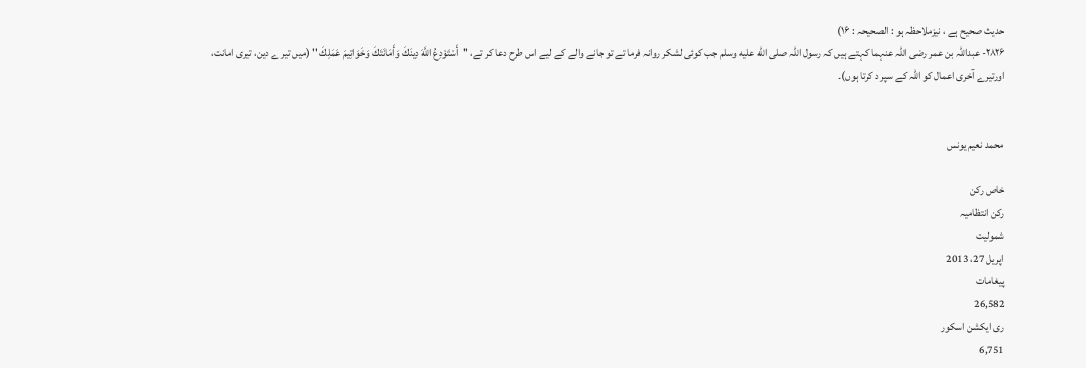حدیث صحیح ہے ، نیزملاحظہ ہو : الصحیحہ : ۱۶)
۲۸۲۶- عبداللہ بن عمر رضی اللہ عنہما کہتے ہیں کہ رسول اللہ صلى الله عليه وسلم جب کوئی لشکر روانہ فرما تے تو جانے والے کے لیے اس طرح دعا کر تے، ''أَسْتَوْدِعُ اللَّهَ دِينَكَ وَأَمَانَتَكَ وَخَوَاتِيمَ عَمَلِكَ '' (میں تیر ے دین، تیری امانت، اورتیرے آخری اعمال کو اللہ کے سپر د کرتا ہوں)۔


محمد نعیم یونس

خاص رکن
رکن انتظامیہ
شمولیت
اپریل 27، 2013
پیغامات
26,582
ری ایکشن اسکور
6,751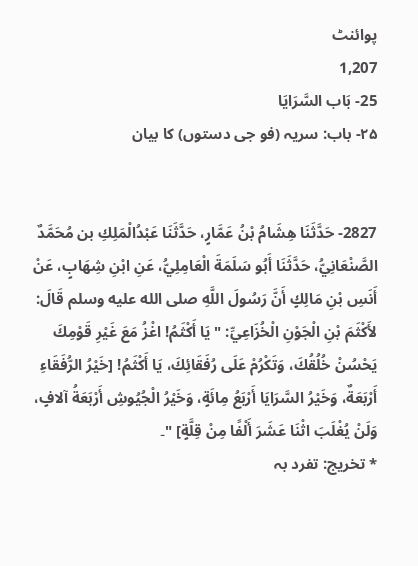پوائنٹ
1,207
25- بَاب السَّرَايَا
۲۵- باب: سریہ (فو جی دستوں) کا بیان


2827- حَدَّثَنَا هِشَامُ بْنُ عَمَّارٍ، حَدَّثَنَا عَبْدُالْمَلِكِ بن مُحَمَّدٌ الصَّنْعَانِيُّ، حَدَّثَنَا أَبُو سَلَمَةَ الْعَامِلِيُّ، عَنِ ابْنِ شِهَابٍ، عَنْ أَنَسِ بْنِ مَالِكٍ أَنَّ رَسُولَ اللَّهِ صلى الله عليه وسلم قَالَ: لأَكْثَمَ بْنِ الْجَوْنِ الْخُزَاعِيِّ: " يَا أَكْثَمُ! اغْزُ مَعَ غَيْرِ قَوْمِكَ يَحْسُنْ خُلُقُكَ، وَتَكْرُمْ عَلَى رُفَقَائِكَ، يَا أَكْثَمُ! [خَيْرُ الرُّفَقَاءِ أَرْبَعَةٌ، وَخَيْرُ السَّرَايَا أَرْبَعُ مِائَةٍ، وَخَيْرُ الْجُيُوشِ أَرْبَعَةُ آلافٍ، وَلَنْ يُغْلَبَ اثْنَا عَشَرَ أَلْفًا مِنْ قِلَّةٍ] "۔
* تخريج: تفرد بہ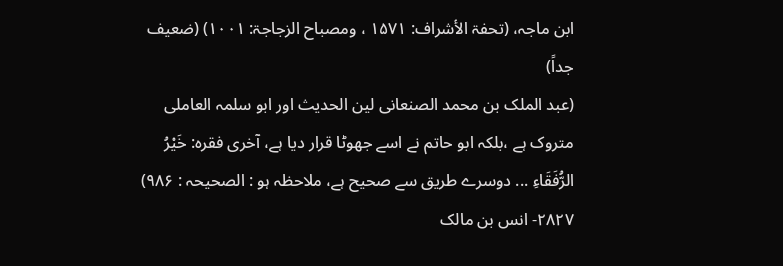ابن ماجہ، (تحفۃ الأشراف: ۱۵۷۱ ، ومصباح الزجاجۃ: ۱۰۰۱) (ضعیف جداً)
(عبد الملک بن محمد الصنعانی لین الحدیث اور ابو سلمہ العاملی متروک ہے ،بلکہ ابو حاتم نے اسے جھوٹا قرار دیا ہے، آخری فقرہ: خَيْرُ الرُّفَقَاءِ ... دوسرے طریق سے صحیح ہے، ملاحظہ ہو : الصحیحہ : ۹۸۶)
۲۸۲۷- انس بن مالک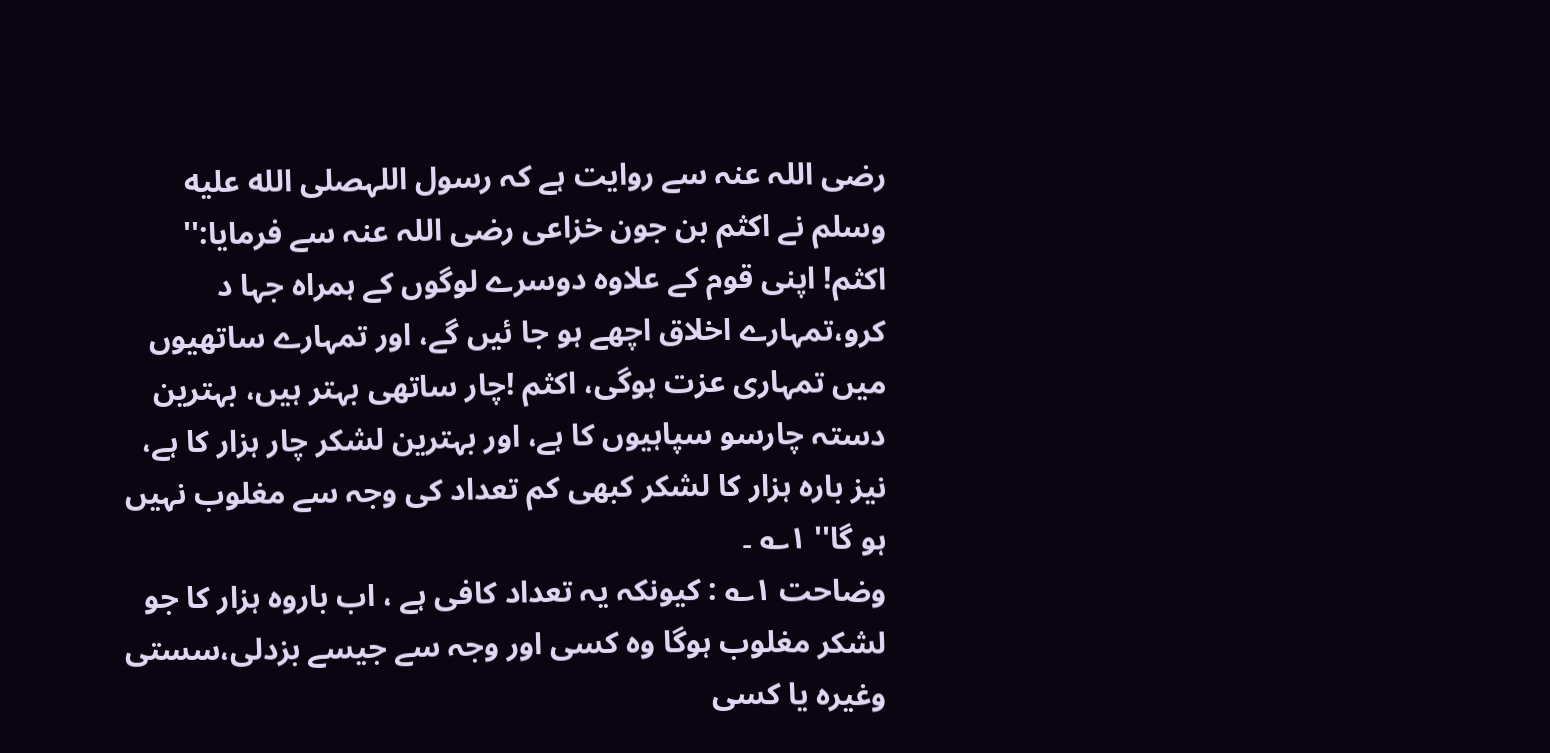رضی اللہ عنہ سے روایت ہے کہ رسول اللہصلى الله عليه وسلم نے اکثم بن جون خزاعی رضی اللہ عنہ سے فرمایا:'' اکثم! اپنی قوم کے علاوہ دوسرے لوگوں کے ہمراہ جہا د کرو،تمہارے اخلاق اچھے ہو جا ئیں گے، اور تمہارے ساتھیوں میں تمہاری عزت ہوگی، اکثم !چار ساتھی بہتر ہیں، بہترین دستہ چارسو سپاہیوں کا ہے، اور بہترین لشکر چار ہزار کا ہے، نیز بارہ ہزار کا لشکر کبھی کم تعداد کی وجہ سے مغلوب نہیں ہو گا'' ۱؎ ۔
وضاحت ۱؎ : کیونکہ یہ تعداد کافی ہے ، اب باروہ ہزار کا جو لشکر مغلوب ہوگا وہ کسی اور وجہ سے جیسے بزدلی،سستی وغیرہ یا کسی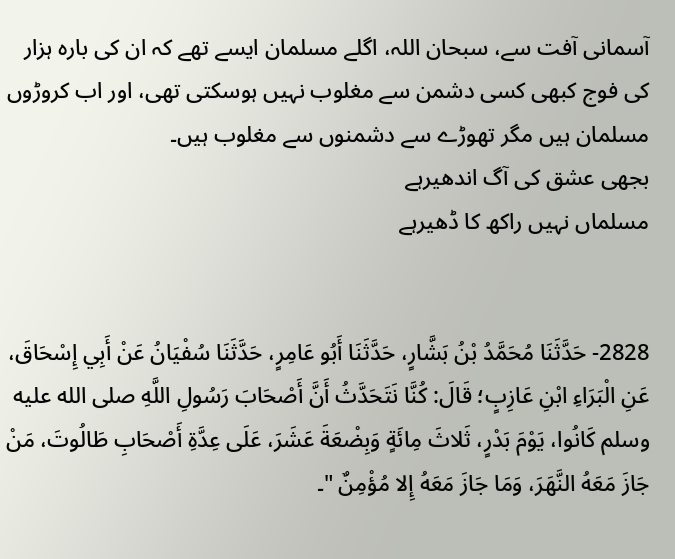آسمانی آفت سے، سبحان اللہ، اگلے مسلمان ایسے تھے کہ ان کی بارہ ہزار کی فوج کبھی کسی دشمن سے مغلوب نہیں ہوسکتی تھی، اور اب کروڑوں مسلمان ہیں مگر تھوڑے سے دشمنوں سے مغلوب ہیں۔
بجھی عشق کی آگ اندھیرہے
مسلماں نہیں راکھ کا ڈھیرہے


2828- حَدَّثَنَا مُحَمَّدُ بْنُ بَشَّارٍ، حَدَّثَنَا أَبُو عَامِرٍ، حَدَّثَنَا سُفْيَانُ عَنْ أَبِي إِسْحَاقَ، عَنِ الْبَرَاءِ ابْنِ عَازِبٍ؛ قَالَ: كُنَّا نَتَحَدَّثُ أَنَّ أَصْحَابَ رَسُولِ اللَّهِ صلى الله عليه وسلم كَانُوا، يَوْمَ بَدْرٍ، ثَلاثَ مِائَةٍ وَبِضْعَةَ عَشَرَ، عَلَى عِدَّةِ أَصْحَابِ طَالُوتَ، مَنْ جَازَ مَعَهُ النَّهَرَ، وَمَا جَازَ مَعَهُ إِلا مُؤْمِنٌ "۔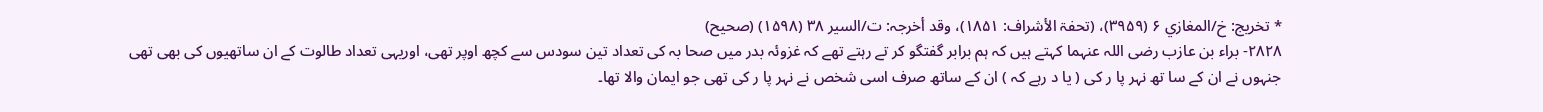* تخريج: خ/المغازي ۶ (۳۹۵۹)، (تحفۃ الأشراف: ۱۸۵۱)، وقد أخرجہ: ت/السیر ۳۸ (۱۵۹۸) (صحیح)
۲۸۲۸- براء بن عازب رضی اللہ عنہما کہتے ہیں کہ ہم برابر گفتگو کر تے رہتے تھے کہ غزوئہ بدر میں صحا بہ کی تعداد تین سودس سے کچھ اوپر تھی، اوریہی تعداد طالوت کے ان ساتھیوں کی بھی تھی جنہوں نے ان کے سا تھ نہر پا ر کی ( یا د رہے کہ ) ان کے ساتھ صرف اسی شخص نے نہر پا ر کی تھی جو ایمان والا تھا۔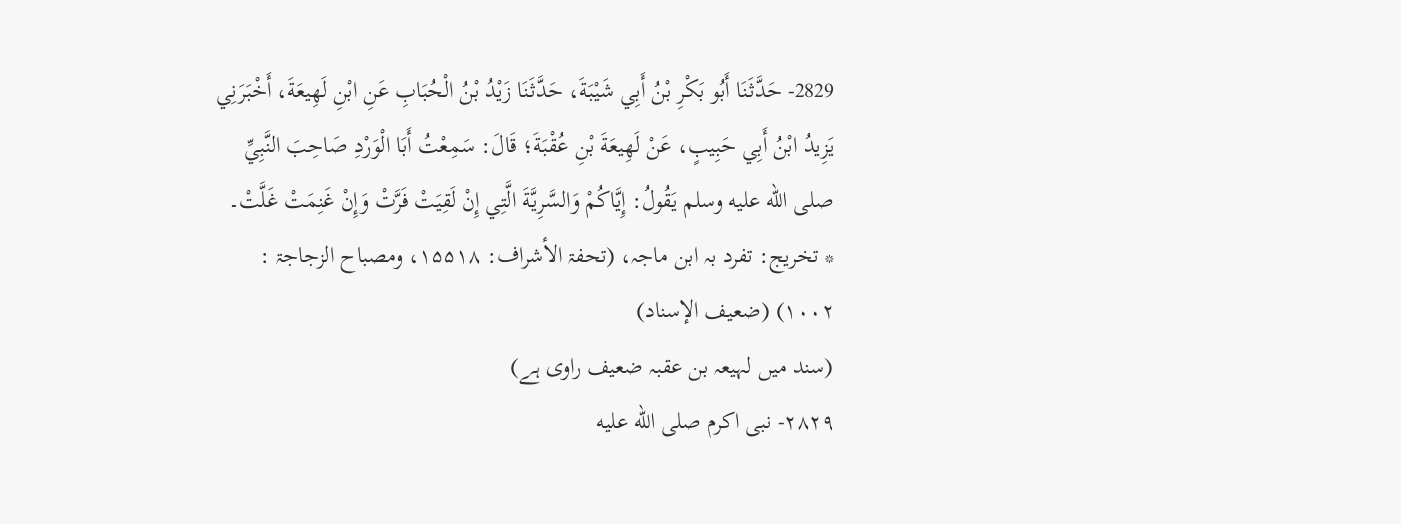2829- حَدَّثَنَا أَبُو بَكْرِ بْنُ أَبِي شَيْبَةَ، حَدَّثَنَا زَيْدُ بْنُ الْحُبَابِ عَنِ ابْنِ لَهِيعَةَ، أَخْبَرَنِي يَزِيدُ ابْنُ أَبِي حَبِيبٍ، عَنْ لَهِيعَةَ بْنِ عُقْبَةَ؛ قَالَ: سَمِعْتُ أَبَا الْوَرْدِ صَاحِبَ النَّبِيِّ صلى الله عليه وسلم يَقُولُ: إِيَّاكُمْ وَالسَّرِيَّةَ الَّتِي إِنْ لَقِيَتْ فَرَّتْ وَإِنْ غَنِمَتْ غَلَّتْ۔
* تخريج: تفرد بہ ابن ماجہ، (تحفۃ الأشراف: ۱۵۵۱۸، ومصباح الزجاجۃ : ۱۰۰۲) (ضعیف الإسناد)
(سند میں لہیعہ بن عقبہ ضعیف راوی ہے)
۲۸۲۹- نبی اکرم صلى الله عليه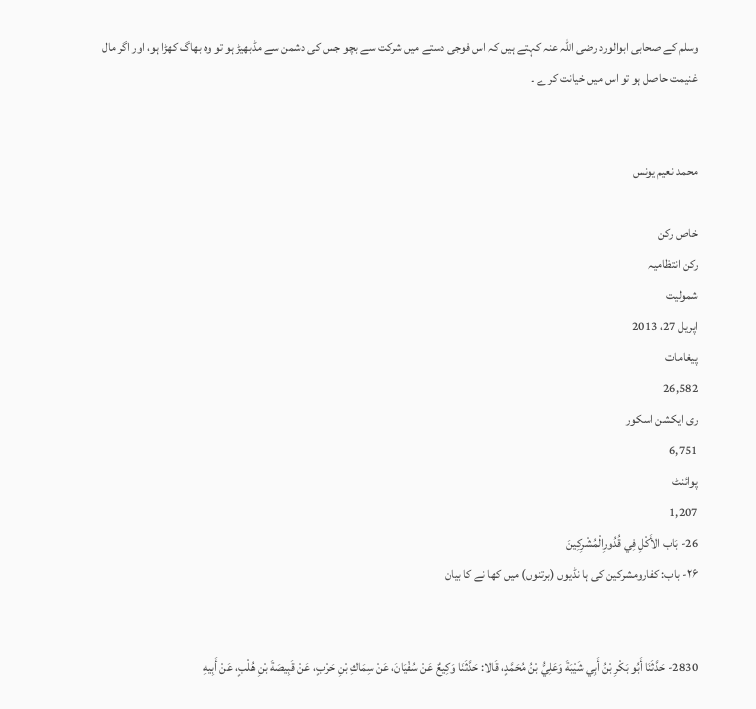وسلم کے صحابی ابوالورد رضی اللہ عنہ کہتے ہیں کہ اس فوجی دستے میں شرکت سے بچو جس کی دشمن سے مڈبھیڑ ہو تو وہ بھاگ کھڑا ہو، اور اگر مال غنیمت حاصل ہو تو اس میں خیانت کر ے ۔


محمد نعیم یونس

خاص رکن
رکن انتظامیہ
شمولیت
اپریل 27، 2013
پیغامات
26,582
ری ایکشن اسکور
6,751
پوائنٹ
1,207
26- بَاب الأَكْلِ فِي قُدُورِالْمُشْرِكِينَ
۲۶- باب: کفارومشرکین کی ہا نڈیوں (برتنوں) میں کھا نے کا بیان


2830- حَدَّثَنَا أَبُو بَكْرِ بْنُ أَبِي شَيْبَةَ وَعَلِيُّ بْنُ مُحَمَّدٍ، قَالا: حَدَّثَنَا وَكِيعٌ عَنْ سُفْيَانَ، عَنْ سِمَاكِ بْنِ حَرْبٍ، عَنْ قَبِيصَةَ بْنِ هُلْبٍ، عَنْ أَبِيهِ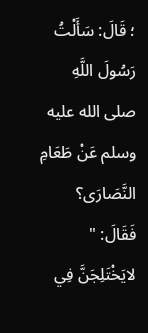؛ قَالَ: سَأَلْتُ رَسُولَ اللَّهِ صلى الله عليه وسلم عَنْ طَعَامِ النَّصَارَى؟ فَقَالَ: " لايَخْتَلِجَنَّ فِي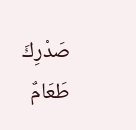صَدْرِكَ طَعَامٌ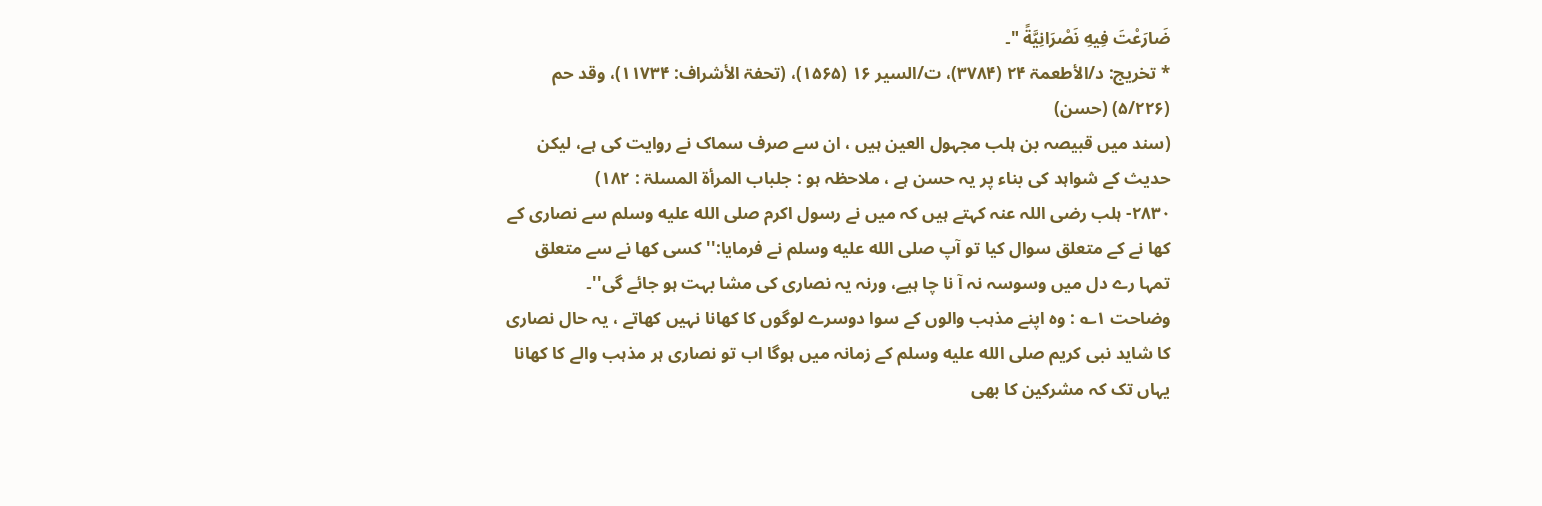ضَارَعْتَ فِيهِ نَصْرَانِيَّةً "۔
* تخريج: د/الأطعمۃ ۲۴ (۳۷۸۴)، ت/السیر ۱۶ (۱۵۶۵)، (تحفۃ الأشراف: ۱۱۷۳۴)، وقد حم (۵/۲۲۶) (حسن)
(سند میں قبیصہ بن ہلب مجہول العین ہیں ، ان سے صرف سماک نے روایت کی ہے، لیکن حدیث کے شواہد کی بناء پر یہ حسن ہے ، ملاحظہ ہو : جلباب المرأۃ المسلۃ : ۱۸۲)
۲۸۳۰- ہلب رضی اللہ عنہ کہتے ہیں کہ میں نے رسول اکرم صلى الله عليه وسلم سے نصاری کے کھا نے کے متعلق سوال کیا تو آپ صلى الله عليه وسلم نے فرمایا:'' کسی کھا نے سے متعلق تمہا رے دل میں وسوسہ نہ آ نا چا ہیے، ورنہ یہ نصاری کی مشا بہت ہو جائے گی''۔
وضاحت ۱؎ : وہ اپنے مذہب والوں کے سوا دوسرے لوگوں کا کھانا نہیں کھاتے ، یہ حال نصاری کا شاید نبی کریم صلى الله عليه وسلم کے زمانہ میں ہوگا اب تو نصاری ہر مذہب والے کا کھانا یہاں تک کہ مشرکین کا بھی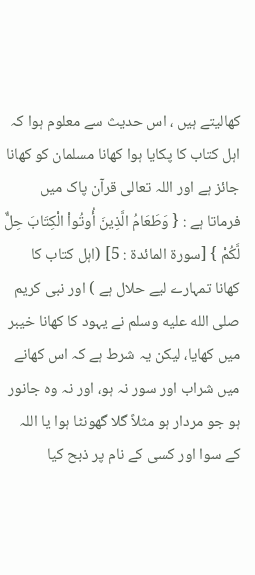کھالیتے ہیں ، اس حدیث سے معلوم ہوا کہ اہل کتاب کا پکایا ہوا کھانا مسلمان کو کھانا جائز ہے اور اللہ تعالی قرآن پاک میں فرماتا ہے : { وَطَعَامُ الَّذِينَ أُوتُواْ الْكِتَابَ حِلٌّ لَّكُمْ } [سورة المائدة : 5] (اہل کتاب کا کھانا تمہارے لیے حلال ہے ) اور نبی کریم صلى الله عليه وسلم نے یہود کا کھانا خیبر میں کھایا، لیکن یہ شرط ہے کہ اس کھانے میں شراب اور سور نہ ہو، اور نہ وہ جانور ہو جو مردار ہو مثلاً گلا گھونٹا ہوا یا اللہ کے سوا اور کسی کے نام پر ذبح کیا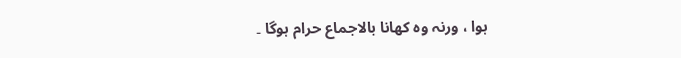ہوا ، ورنہ وہ کھانا بالاجماع حرام ہوگا ۔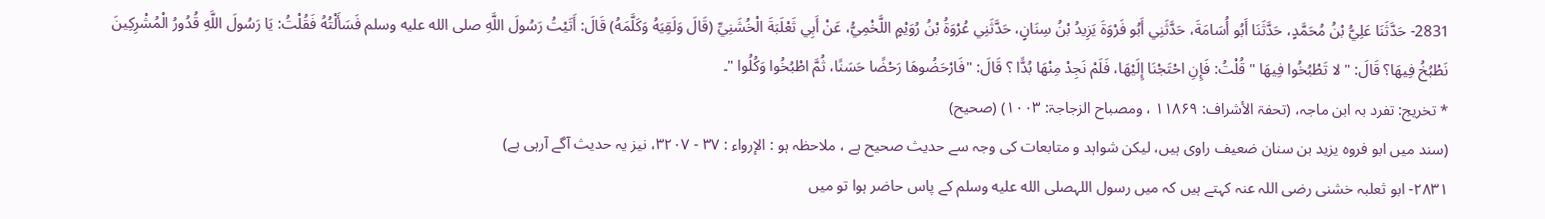2831- حَدَّثَنَا عَلِيُّ بْنُ مُحَمَّدٍ، حَدَّثَنَا أَبُو أُسَامَةَ، حَدَّثَنِي أَبُو فَرْوَةَ يَزِيدُ بْنُ سِنَانٍ، حَدَّثَنِي عُرْوَةُ بْنُ رُوَيْمٍ اللَّخْمِيُّ، عَنْ أَبِي ثَعْلَبَةَ الْخُشَنِيِّ (قَالَ وَلَقِيَهُ وَكَلَّمَهُ) قَالَ: أَتَيْتُ رَسُولَ اللَّهِ صلى الله عليه وسلم فَسَأَلْتُهُ فَقُلْتُ: يَا رَسُولَ اللَّهِ قُدُورُ الْمُشْرِكِينَ نَطْبُخُ فِيهَا؟ قَالَ: " لا تَطْبُخُوا فِيهَا " قُلْتُ: فَإِنِ احْتَجْنَا إِلَيْهَا، فَلَمْ نَجِدْ مِنْهَا بُدًّا ؟ قَالَ: "فَارْحَضُوهَا رَحْضًا حَسَنًا، ثُمَّ اطْبُخُوا وَكُلُوا "۔
* تخريج: تفرد بہ ابن ماجہ، (تحفۃ الأشراف: ۱۱۸۶۹ ، ومصباح الزجاجۃ: ۱۰۰۳) (صحیح)
(سند میں ابو فروہ یزید بن سنان ضعیف راوی ہیں، لیکن شواہد و متابعات کی وجہ سے حدیث صحیح ہے ، ملاحظہ ہو : الإرواء : ۳۷ - ۳۲۰۷، نیز یہ حدیث آگے آرہی ہے)
۲۸۳۱- ابو ثعلبہ خشنی رضی اللہ عنہ کہتے ہیں کہ میں رسول اللہصلى الله عليه وسلم کے پاس حاضر ہوا تو میں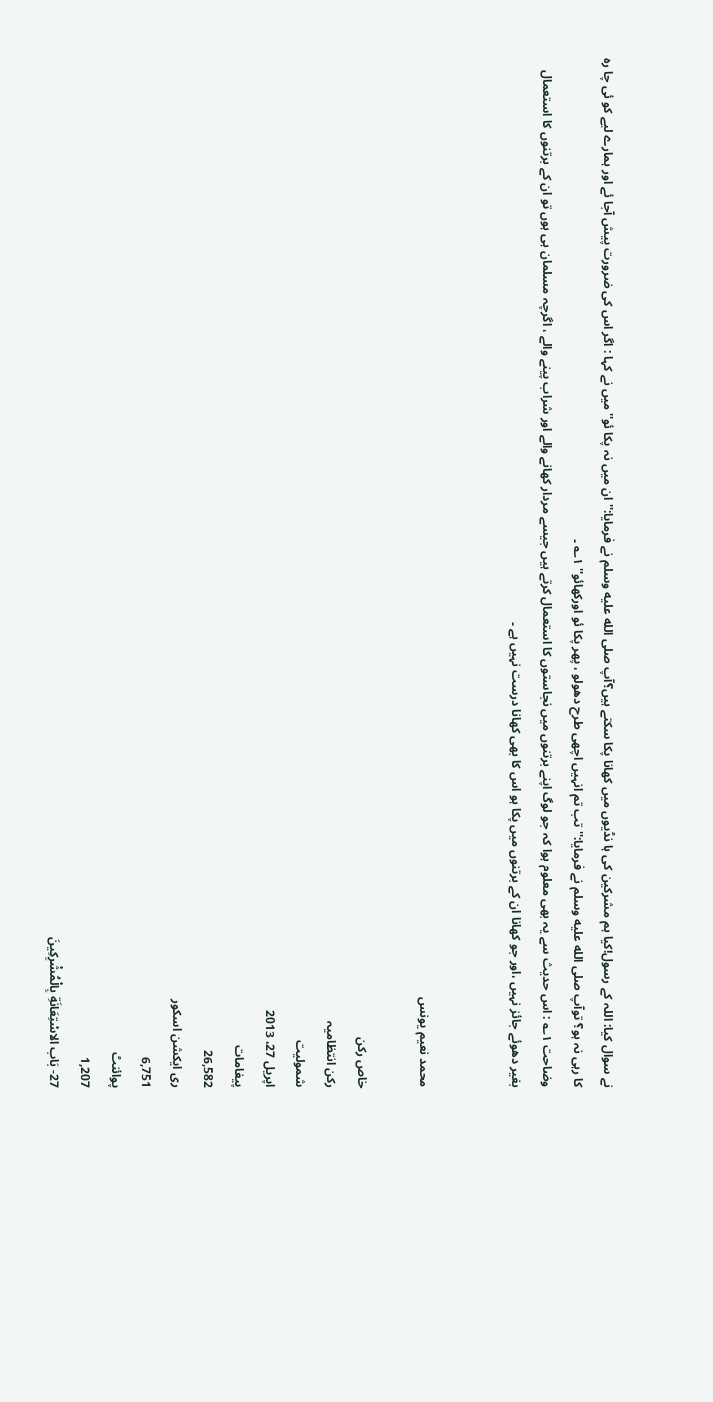نے سوال کیا: اللہ کے رسول!کیا ہم مشرکین کی ہا نڈیوں میں کھانا پکا سکتے ہیں؟آپ صلى الله عليه وسلم نے فرمایا:''ان میں نہ پکا ئو'' میں نے کہا : اگر اس کی ضرورت پیش آجا ئے اور ہمارے لیے کو ئی چا رہ کا رہی نہ ہو؟ توآپ صلى الله عليه وسلم نے فرمایا:'' تب تم انہیں اچھی طرح دھولو ، پھر پکا ئو اورکھائو'' ۱؎ ۔
وضاحت ۱؎ : اس حدیث سے یہ بھی معلوم ہوا کہ جو لوگ اپنے برتنوں میں نجاستوں کا استعمال کرتے ہیں جیسے مردار کھانے والے اور شراب پینے والے ، اگرچہ مسلمان ہی ہوں تو ان کے برتنوں کا استعمال بغیر دھوئے جائز نہیں ،اور جو کھانا ان کے برتنوں میں پکا ہو اس کا بھی کھانا درست نہیں ہے ۔


محمد نعیم یونس

خاص رکن
رکن انتظامیہ
شمولیت
اپریل 27، 2013
پیغامات
26,582
ری ایکشن اسکور
6,751
پوائنٹ
1,207
27- بَاب الاسْتِعَانَةِ بِالْمُشْرِكِينَ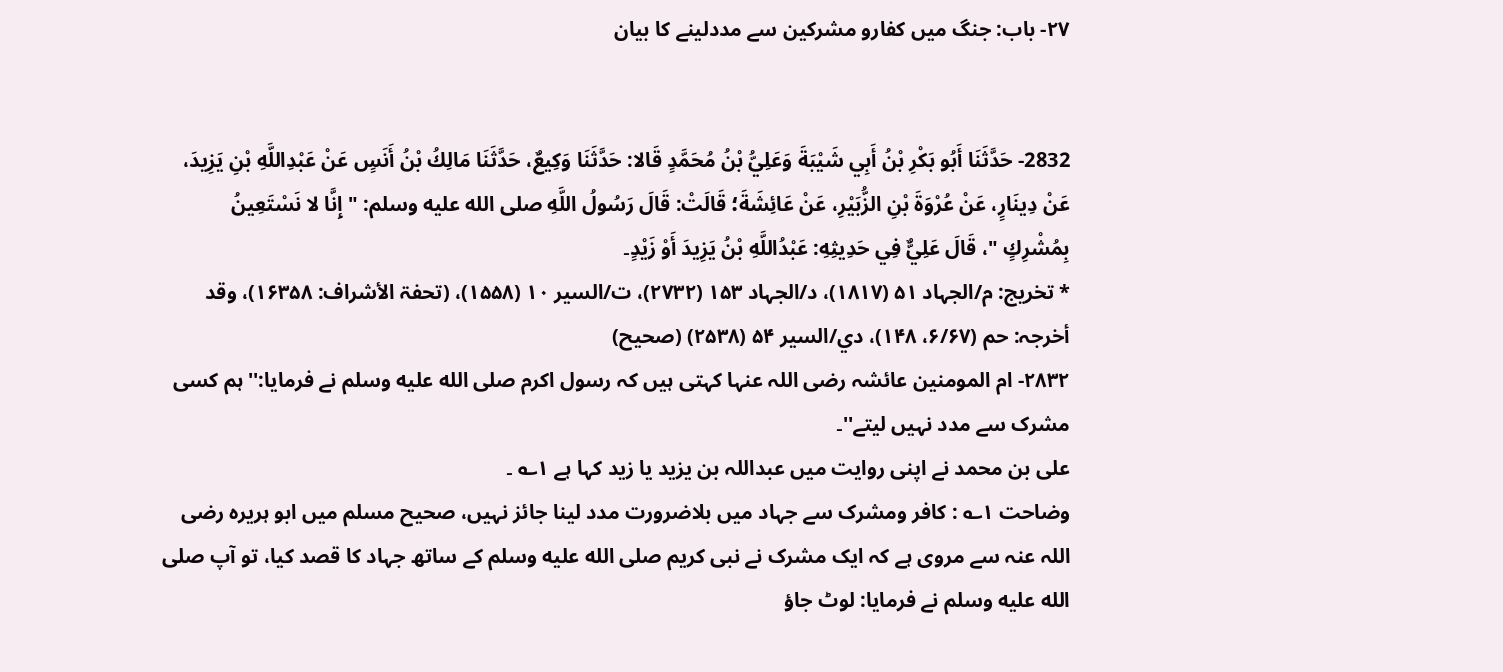۲۷- باب: جنگ میں کفارو مشرکین سے مددلینے کا بیان


2832- حَدَّثَنَا أَبُو بَكْرِ بْنُ أَبِي شَيْبَةَ وَعَلِيُّ بْنُ مُحَمَّدٍ قَالا: حَدَّثَنَا وَكِيعٌ، حَدَّثَنَا مَالِكُ بْنُ أَنَسٍ عَنْ عَبْدِاللَّهِ بْنِ يَزِيدَ، عَنْ دِينَارٍ، عَنْ عُرْوَةَ بْنِ الزُّبَيْرِ، عَنْ عَائِشَةَ؛ قَالَتْ: قَالَ رَسُولُ اللَّهِ صلى الله عليه وسلم: " إِنَّا لا نَسْتَعِينُ بِمُشْرِكٍ "، قَالَ عَلِيٌّ فِي حَدِيثِهِ: عَبْدُاللَّهِ بْنُ يَزِيدَ أَوْ زَيْدٍ۔
* تخريج: م/الجہاد ۵۱ (۱۸۱۷)، د/الجہاد ۱۵۳ (۲۷۳۲)، ت/السیر ۱۰ (۱۵۵۸)، (تحفۃ الأشراف: ۱۶۳۵۸)، وقد أخرجہ: حم (۶/۶۷، ۱۴۸)، دي/السیر ۵۴ (۲۵۳۸) (صحیح)
۲۸۳۲- ام المومنین عائشہ رضی اللہ عنہا کہتی ہیں کہ رسول اکرم صلى الله عليه وسلم نے فرمایا:'' ہم کسی مشرک سے مدد نہیں لیتے''۔
علی بن محمد نے اپنی روایت میں عبداللہ بن یزید یا زید کہا ہے ۱؎ ۔
وضاحت ۱؎ : کافر ومشرک سے جہاد میں بلاضرورت مدد لینا جائز نہیں، صحیح مسلم میں ابو ہریرہ رضی اللہ عنہ سے مروی ہے کہ ایک مشرک نے نبی کریم صلى الله عليه وسلم کے ساتھ جہاد کا قصد کیا، تو آپ صلى الله عليه وسلم نے فرمایا: لوٹ جاؤ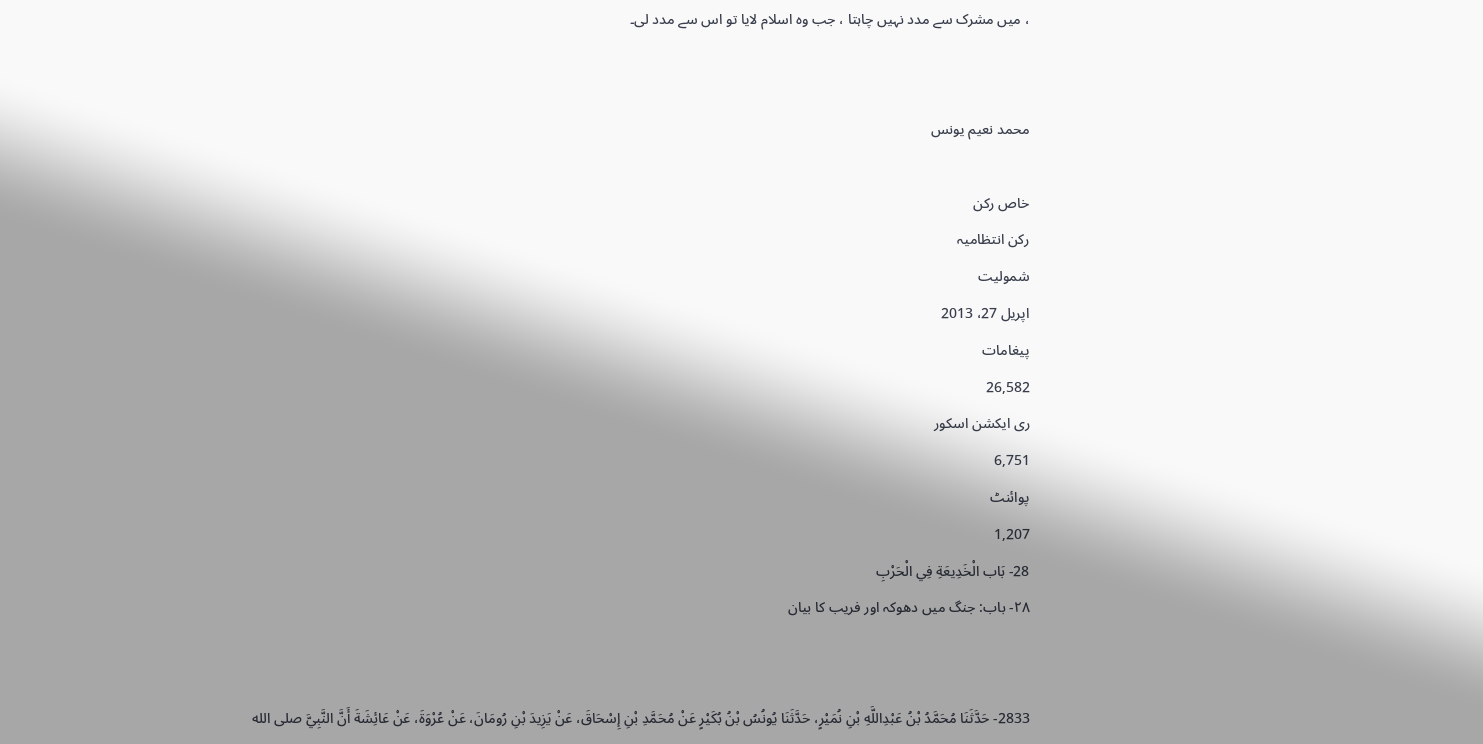، میں مشرک سے مدد نہیں چاہتا ، جب وہ اسلام لایا تو اس سے مدد لی۔


محمد نعیم یونس

خاص رکن
رکن انتظامیہ
شمولیت
اپریل 27، 2013
پیغامات
26,582
ری ایکشن اسکور
6,751
پوائنٹ
1,207
28- بَاب الْخَدِيعَةِ فِي الْحَرْبِ
۲۸- باب: جنگ میں دھوکہ اور فریب کا بیان


2833- حَدَّثَنَا مُحَمَّدُ بْنُ عَبْدِاللَّهِ بْنِ نُمَيْرٍ، حَدَّثَنَا يُونُسُ بْنُ بُكَيْرٍ عَنْ مُحَمَّدِ بْنِ إِسْحَاقَ، عَنْ يَزِيدَ بْنِ رُومَانَ، عَنْ عُرْوَةَ، عَنْ عَائِشَةَ أَنَّ النَّبِيَّ صلى الله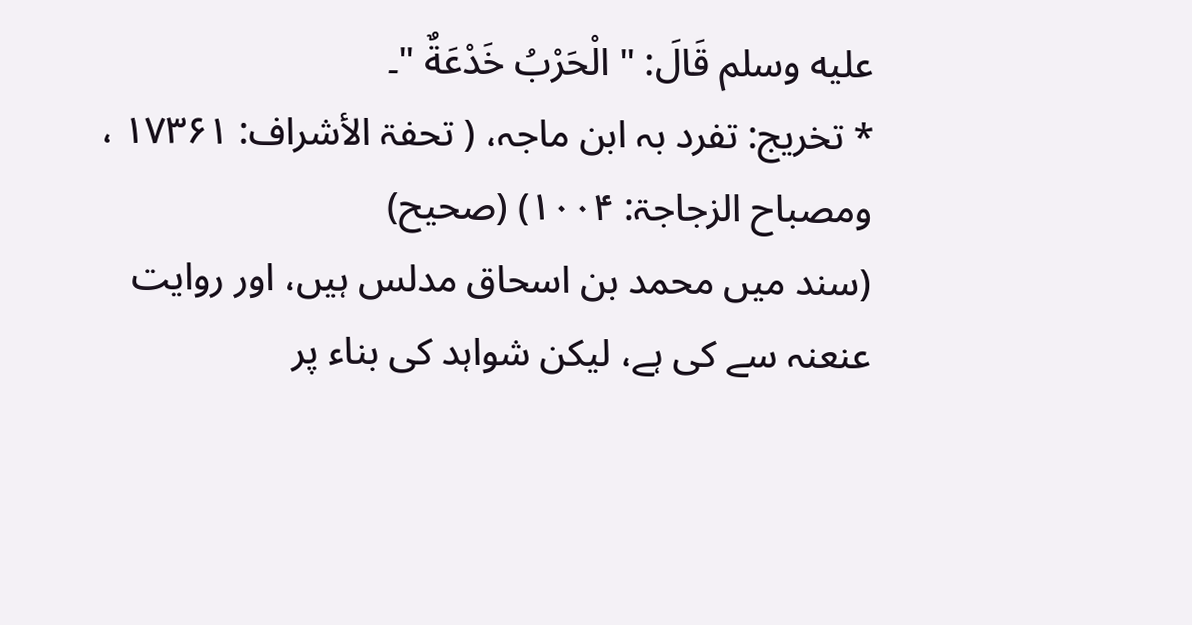عليه وسلم قَالَ: " الْحَرْبُ خَدْعَةٌ "۔
* تخريج: تفرد بہ ابن ماجہ، ( تحفۃ الأشراف: ۱۷۳۶۱ ، ومصباح الزجاجۃ: ۱۰۰۴) (صحیح)
(سند میں محمد بن اسحاق مدلس ہیں، اور روایت عنعنہ سے کی ہے، لیکن شواہد کی بناء پر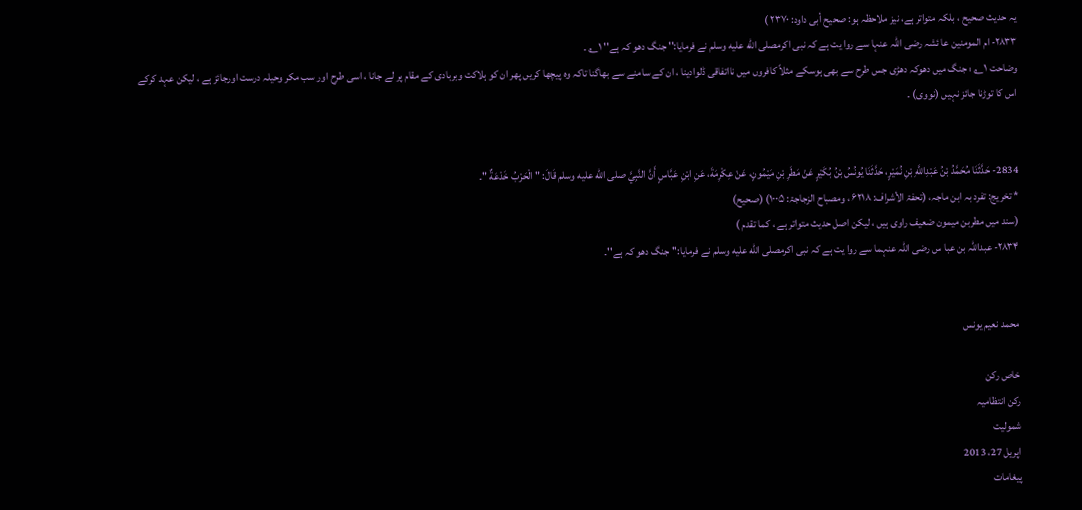یہ حدیث صحیح ، بلکہ متواتر ہے، نیز ملاحظہ ہو: صحیح أبی داود: ۲۳۷۰ )
۲۸۳۳- ام المومنین عا ئشہ رضی اللہ عنہا سے روا یت ہے کہ نبی اکرمصلى الله عليه وسلم نے فرمایا:'' جنگ دھو کہ ہے'' ۱؎ ۔
وضاحت ۱؎ : جنگ میں دھوکہ دھڑی جس طرح سے بھی ہوسکے مثلاً کافروں میں نااتفاقی ڈلوادینا ، ان کے سامنے سے بھاگنا تاکہ وہ پیچھا کریں پھر ان کو ہلاکت وبربادی کے مقام پر لے جانا ، اسی طرح اور سب مکر وحیلہ درست اورجائز ہے ، لیکن عہد کرکے اس کا توڑنا جائز نہیں (نووی) ۔


2834- حَدَّثَنَا مُحَمَّدُ بْنُ عَبْدِاللَّهِ بْنِ نُمَيْرٍ، حَدَّثَنَا يُونُسُ بْنُ بُكَيْرٍ عَنْ مَطَرِ بْنِ مَيْمُونٍ، عَنْ عِكْرِمَةَ، عَنِ ابْنِ عَبَّاسٍ أَنَّ النَّبِيَّ صلى الله عليه وسلم قَالَ: " الْحَرْبُ خَدْعَةٌ "۔
* تخريج: تفرد بہ ابن ماجہ، (تحفۃ الأشراف: ۶۲۱۸ ، ومصباح الزجاجۃ: ۱۰۰۵) (صحیح)
(سند میں مطربن میمون ضعیف راوی ہیں ، لیکن اصل حدیث متواتر ہے ، کما تقدم )
۲۸۳۴- عبداللہ بن عبا س رضی اللہ عنہما سے روا یت ہے کہ نبی اکرمصلى الله عليه وسلم نے فرمایا:'' جنگ دھو کہ ہے''۔


محمد نعیم یونس

خاص رکن
رکن انتظامیہ
شمولیت
اپریل 27، 2013
پیغامات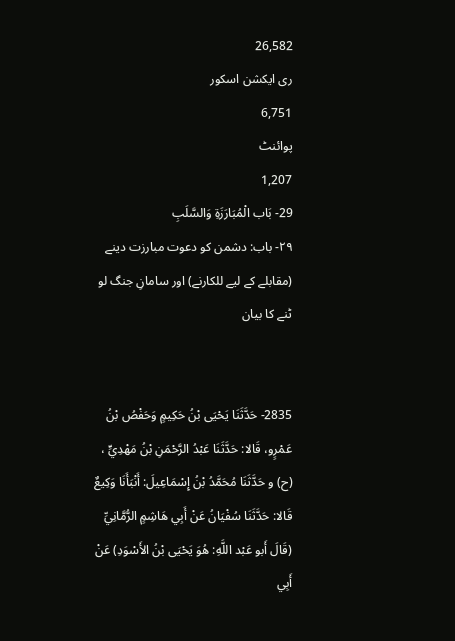26,582
ری ایکشن اسکور
6,751
پوائنٹ
1,207
29- بَاب الْمُبَارَزَةِ وَالسَّلَبِ
۲۹- باب: دشمن کو دعوت مبارزت دینے (مقابلے کے لیے للکارنے) اور سامانِ جنگ لو ٹنے کا بیان


2835- حَدَّثَنَا يَحْيَى بْنُ حَكِيمٍ وَحَفْصُ بْنُ عَمْرٍو، قَالا: حَدَّثَنَا عَبْدُ الرَّحْمَنِ بْنُ مَهْدِيٍّ ، (ح) و حَدَّثَنَا مُحَمَّدُ بْنُ إِسْمَاعِيلَ: أَنْبَأَنَا وَكِيعٌ قَالا: حَدَّثَنَا سُفْيَانُ عَنْ أَبِي هَاشِمٍ الرُّمَّانِيِّ (قَالَ أَبو عَبْد اللَّهِ: هُوَ يَحْيَى بْنُ الأَسْوَدِ) عَنْ أَبِي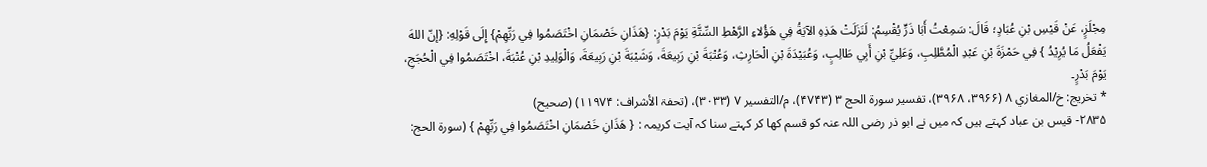مِجْلَزٍ، عَنْ قَيْسِ بْنِ عُبَادٍ؛ قَالَ: سَمِعْتُ أَبَا ذَرٍّ يُقْسِمُ: لَنَزَلَتْ هَذِهِ الآيَةُ فِي هَؤُلاءِ الرَّهْطِ السِّتَّةِ يَوْمَ بَدْرٍ: {هَذَانِ خَصْمَانِ اخْتَصَمُوا فِي رَبِّهِمْ} إِلَى قَوْلِهِ: {إنّ اللهَ يَفْعَلُ مَا يُرِيْدُ } فِي حَمْزَةَ بْنِ عَبْدِ الْمُطَّلِبِ، وَعَلِيِّ بْنِ أَبِي طَالِبٍ، وَعُبَيْدَةَ بْنِ الْحَارِثِ، وَعُتْبَةَ بْنِ رَبِيعَةَ، وَشَيْبَةَ بْنِ رَبِيعَةَ، وَالْوَلِيدِ بْنِ عُتْبَةَ، اخْتَصَمُوا فِي الْحُجَجِ، يَوْمَ بَدْرٍ۔
* تخريج: خ/المغازي ۸ (۳۹۶۶، ۳۹۶۸)، تفسیر سورۃ الحج ۳ (۴۷۴۳)، م/التفسیر ۷ (۳۰۳۳)، (تحفۃ الأشراف: ۱۱۹۷۴) (صحیح)
۲۸۳۵- قیس بن عباد کہتے ہیں کہ میں نے ابو ذر رضی اللہ عنہ کو قسم کھا کر کہتے سنا کہ آیت کریمہ : { هَذَانِ خَصْمَانِ اخْتَصَمُوا فِي رَبِّهِمْ } (سورۃ الحج: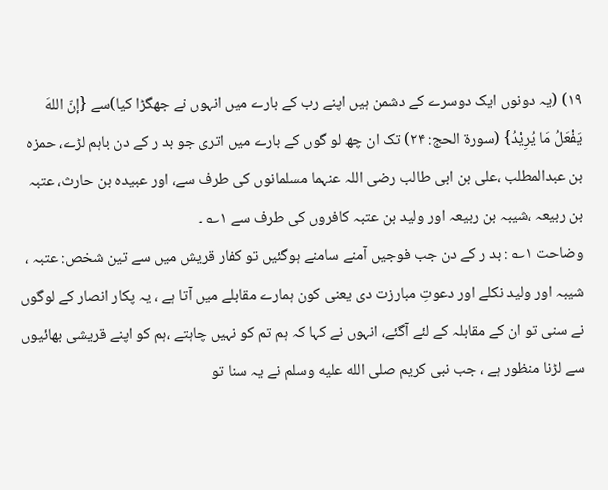۱۹) (یہ دونوں ایک دوسرے کے دشمن ہیں اپنے رب کے بارے میں انہوں نے جھگڑا کیا)سے {إنّ اللهَ يَفْعَلُ مَا يُرِيْدُ} (سورۃ الحج: ۲۴) تک ان چھ لو گوں کے بارے میں اتری جو بد ر کے دن باہم لڑے، حمزہ بن عبدالمطلب ،علی بن ابی طالب رضی اللہ عنہما مسلمانوں کی طرف سے، اور عبیدہ بن حارث، عتبہ بن ربیعہ ،شیبہ بن ربیعہ اور ولید بن عتبہ کافروں کی طرف سے ۱؎ ۔
وضاحت ۱؎ : بد ر کے دن جب فوجیں آمنے سامنے ہوگئیں تو کفار قریش میں سے تین شخص: عتبہ ، شیبہ اور ولید نکلے اور دعوتِ مبارزت دی یعنی کون ہمارے مقابلے میں آتا ہے ، یہ پکار انصار کے لوگوں نے سنی تو ان کے مقابلہ کے لئے آگئے، انہوں نے کہا کہ ہم تم کو نہیں چاہتے ،ہم کو اپنے قریشی بھائیوں سے لڑنا منظور ہے ، جب نبی کریم صلى الله عليه وسلم نے یہ سنا تو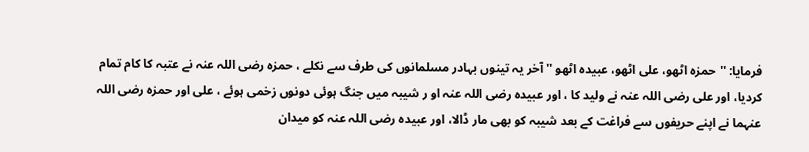فرمایا: ''حمزہ اٹھو، علی اٹھو، عبیدہ اٹھو ''آخر یہ تینوں بہادر مسلمانوں کی طرف سے نکلے ، حمزہ رضی اللہ عنہ نے عتبہ کا کام تمام کردیا، اور علی رضی اللہ عنہ نے ولید کا ، اور عبیدہ رضی اللہ عنہ او ر شیبہ میں جنگ ہوئی دونوں زخمی ہوئے ، علی اور حمزہ رضی اللہ عنہما نے اپنے حریفوں سے فراغت کے بعد شیبہ کو بھی مار ڈالا، اور عبیدہ رضی اللہ عنہ کو میدان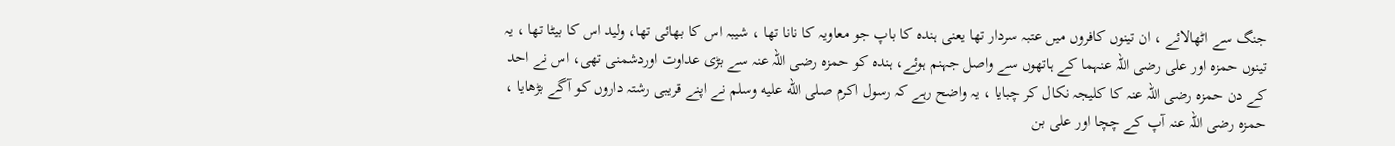جنگ سے اٹھالائے ، ان تینوں کافروں میں عتبہ سردار تھا یعنی ہندہ کا باپ جو معاویہ کا نانا تھا ، شیبہ اس کا بھائی تھا، ولید اس کا بیٹا تھا ، یہ تینوں حمزہ اور علی رضی اللہ عنہما کے ہاتھوں سے واصل جہنم ہوئے، ہندہ کو حمزہ رضی اللہ عنہ سے بڑی عداوت اوردشمنی تھی، اس نے احد کے دن حمزہ رضی اللہ عنہ کا کلیجہ نکال کر چبایا ، یہ واضح رہے کہ رسول اکرم صلى الله عليه وسلم نے اپنے قریبی رشتہ داروں کو آگے بڑھایا ، حمزہ رضی اللہ عنہ آپ کے چچا اور علی بن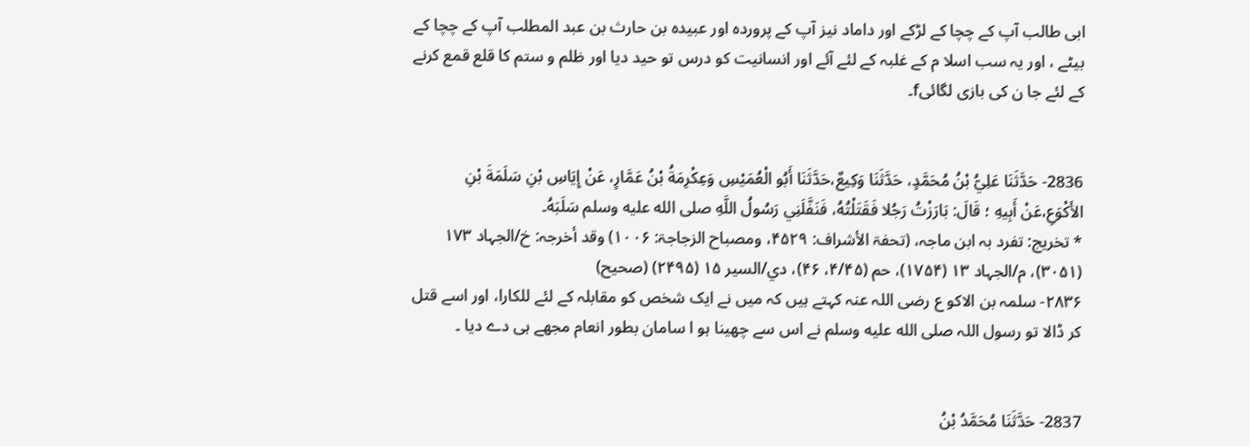ابی طالب آپ کے چچا کے لڑکے اور داماد نیز آپ کے پروردہ اور عبیدہ بن حارث بن عبد المطلب آپ کے چچا کے بیٹے ، اور یہ سب اسلا م کے غلبہ کے لئے آئے اور انسانیت کو درس تو حید دیا اور ظلم و ستم کا قلع قمع کرنے کے لئے جا ن کی بازی لگائیf۔


2836- حَدَّثَنَا عَلِيُّ بْنُ مُحَمَّدٍ، حَدَّثَنَا وَكِيعٌ،حَدَّثَنَا أَبُو الْعُمَيْسِ وَعِكْرِمَةُ بْنُ عَمَّارٍ، عَنْ إِيَاسِ بْنِ سَلَمَةَ بْنِ الأَكْوَعِ،عَنْ أَبِيهِ ؛ قَالَ: بَارَزْتُ رَجُلا فَقَتَلْتُهُ، فَنَفَّلَنِي رَسُولُ اللَّهِ صلى الله عليه وسلم سَلَبَهُ۔
* تخريج: تفرد بہ ابن ماجہ، (تحفۃ الأشراف: ۴۵۲۹، ومصباح الزجاجۃ: ۱۰۰۶) وقد أخرجہ: خ/الجہاد ۱۷۳ (۳۰۵۱)، م/الجہاد ۱۳ (۱۷۵۴)، حم (۴/۴۵، ۴۶)، دي/السیر ۱۵ (۲۴۹۵) (صحیح)
۲۸۳۶- سلمہ بن الاکو ع رضی اللہ عنہ کہتے ہیں کہ میں نے ایک شخص کو مقابلہ کے لئے للکارا، اور اسے قتل کر ڈالا تو رسول اللہ صلى الله عليه وسلم نے اس سے چھینا ہو ا سامان بطور انعام مجھے ہی دے دیا ۔


2837- حَدَّثَنَا مُحَمَّدُ بْنُ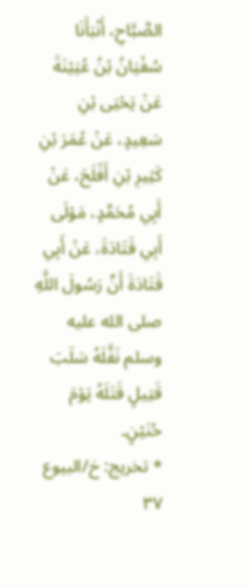الصَّبَّاحِ، أَنْبَأَنَا سُفْيَانُ بْنُ عُيَيْنَةَ عَنْ يَحْيَى بْنِ سَعِيدٍ، عَنْ عُمَرَ بْنِ كَثِيرِ بْنِ أَفْلَحَ، عَنْ أَبِي مُحَمَّدٍ، مَوْلَى أَبِي قَتَادَةَ، عَنْ أَبِي قَتَادَةَ أَنَّ رَسُولَ اللَّهِ صلى الله عليه وسلم نَفَّلَهُ سَلَبَ قَتِيلٍ قَتَلَهُ يَوْمَ حُنَيْنٍ۔
* تخريج: خ/البیوع ۳۷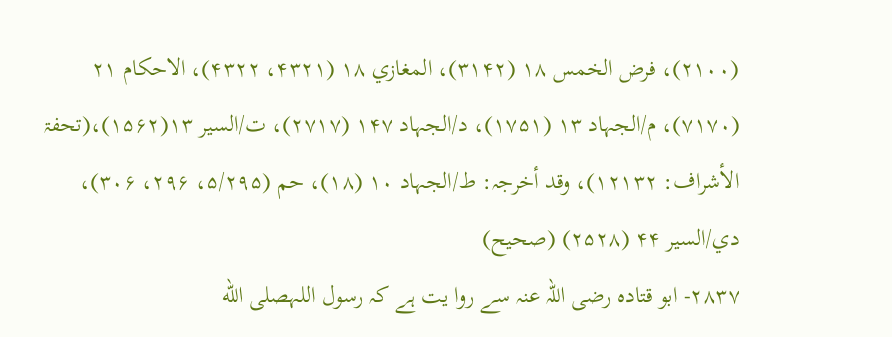(۲۱۰۰)، فرض الخمس ۱۸ (۳۱۴۲)، المغازي ۱۸ (۴۳۲۱، ۴۳۲۲)، الاحکام ۲۱ (۷۱۷۰)، م/الجہاد ۱۳ (۱۷۵۱)، د/الجہاد ۱۴۷ (۲۷۱۷)، ت/السیر ۱۳(۱۵۶۲)،(تحفۃ الأشراف: ۱۲۱۳۲)، وقد أخرجہ: ط/الجہاد ۱۰ (۱۸)، حم (۵/۲۹۵، ۲۹۶، ۳۰۶)، دي/السیر ۴۴ (۲۵۲۸) (صحیح)
۲۸۳۷- ابو قتادہ رضی اللہ عنہ سے روا یت ہے کہ رسول اللہصلى الله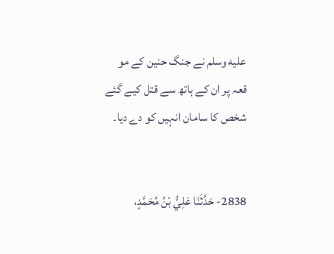عليه وسلم نے جنگ حنین کے مو قعہ پر ان کے ہاتھ سے قتل کیے گئے شخص کا سامان انہیں کو دے دیا۔


2838- حَدَّثَنَا عَلِيُّ بْنُ مُحَمَّدٍ،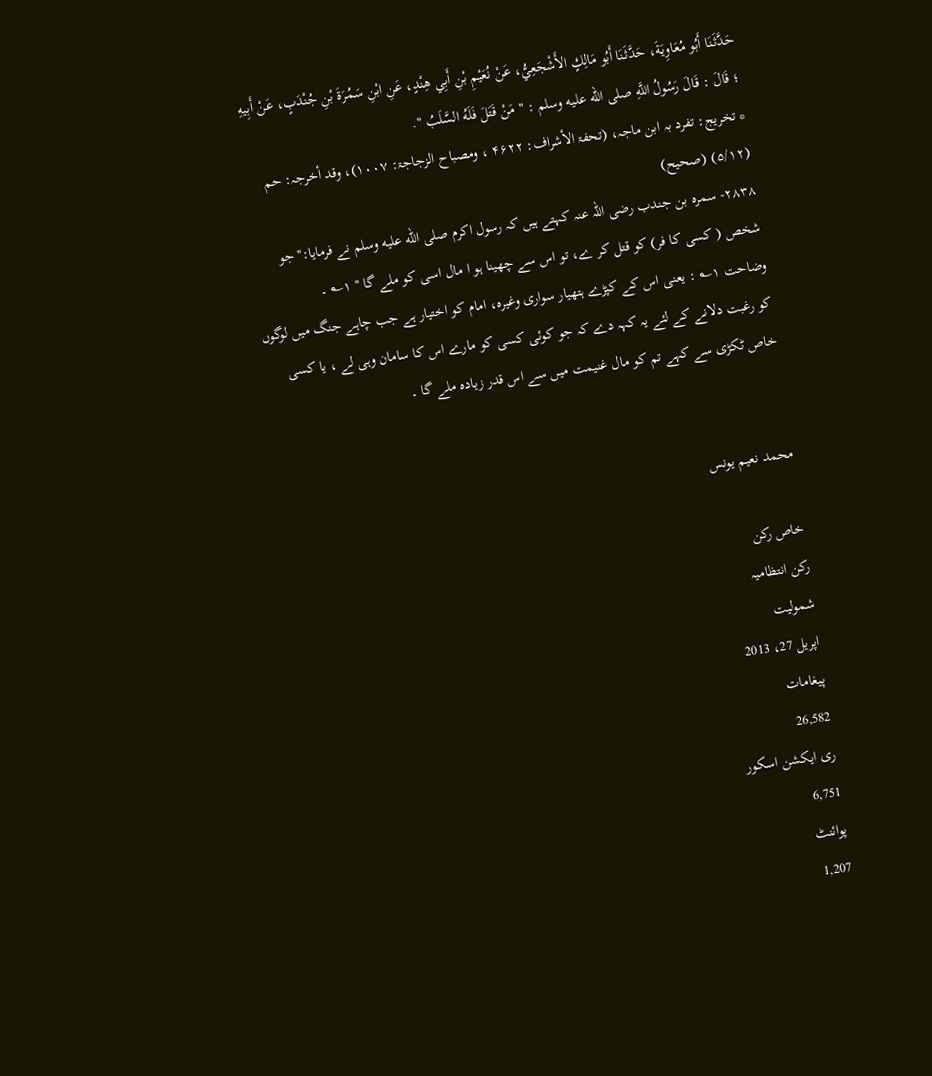حَدَّثَنَا أَبُو مُعَاوِيَةَ، حَدَّثَنَا أَبُو مَالِكٍ الأَشْجَعِيُّ، عَنْ نُعَيْمِ بْنِ أَبِي هِنْدٍ، عَنِ ابْنِ سَمُرَةَ بْنِ جُنْدَبٍ، عَنْ أَبِيهِ ؛ قَالَ : قَالَ رَسُولُ اللَّهِ صلى الله عليه وسلم : " مَنْ قَتَلَ فَلَهُ السَّلَبُ ".
* تخريج: تفرد بہ ابن ماجہ، (تحفۃ الأشراف: ۴۶۲۲ ، ومصباح الزجاجۃ: ۱۰۰۷)، وقد أخرجہ: حم (۵/۱۲) (صحیح)
۲۸۳۸- سمرہ بن جندب رضی اللہ عنہ کہتے ہیں کہ رسول اکرم صلى الله عليه وسلم نے فرمایا:'' جو شخص ( کسی کا فر) کو قتل کر ے، تو اس سے چھینا ہو ا مال اسی کو ملے گا '' ۱؎ ۔
وضاحت ۱؎ : یعنی اس کے کپڑے ہتھیار سواری وغیرہ، امام کو اختیار ہے جب چاہے جنگ میں لوگوں کو رغبت دلانے کے لئے یہ کہہ دے کہ جو کوئی کسی کو مارے اس کا سامان وہی لے ، یا کسی خاص ٹکڑی سے کہے تم کو مال غنیمت میں سے اس قدر زیادہ ملے گا ۔


محمد نعیم یونس

خاص رکن
رکن انتظامیہ
شمولیت
اپریل 27، 2013
پیغامات
26,582
ری ایکشن اسکور
6,751
پوائنٹ
1,207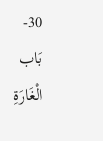30- بَاب الْغَارَةِ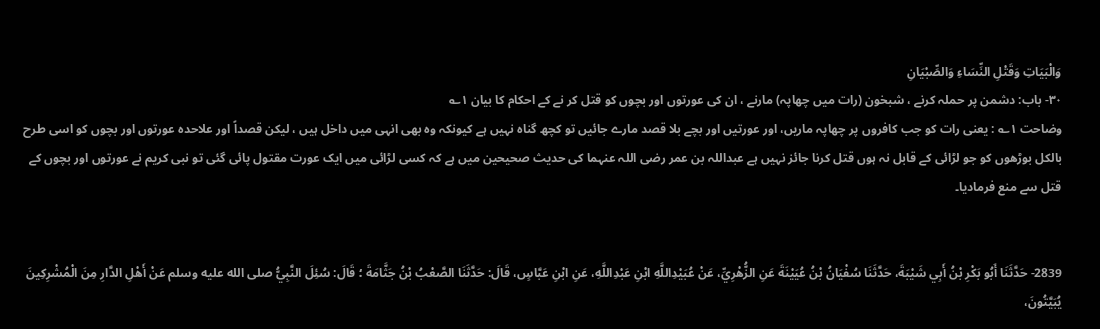وَالْبَيَاتِ وَقَتْلِ النِّسَاءِ وَالصِّبْيَانِ
۳۰- باب: دشمن پر حملہ کرنے ، شبخون (رات میں چھاپہ) مارنے ، ان کی عورتوں اور بچوں کو قتل کر نے کے احکام کا بیان ۱؎
وضاحت ۱؎ : یعنی رات کو جب کافروں پر چھاپہ ماریں، اور عورتیں اور بچے بلا قصد مارے جائیں تو کچھ گناہ نہیں ہے کیونکہ وہ بھی انہی میں داخل ہیں ، لیکن قصداً اور علاحدہ عورتوں اور بچوں کو اسی طرح بالکل بوڑھوں کو جو لڑائی کے قابل نہ ہوں قتل کرنا جائز نہیں ہے عبداللہ بن عمر رضی اللہ عنہما کی حدیث صحیحین میں ہے کہ کسی لڑائی میں ایک عورت مقتول پائی گئی تو نبی کریم نے عورتوں اور بچوں کے قتل سے منع فرمادیا۔


2839- حَدَّثَنَا أَبُو بَكْرِ بْنُ أَبِي شَيْبَةَ، حَدَّثَنَا سُفْيَانُ بْنُ عُيَيْنَةَ عَنِ الزُّهْرِيِّ، عَنْ عُبَيْدِاللَّهِ ابْنِ عَبْدِاللَّهِ، عَنِ ابْنِ عَبَّاسٍ، قَالَ: حَدَّثَنَا الصَّعْبُ بْنُ جَثَّامَةَ ؛ قَالَ: سُئِلَ النَّبِيُّ صلى الله عليه وسلم عَنْ أَهْلِ الدَّارِ مِنَ الْمُشْرِكِينَ يُبَيَّتُونَ،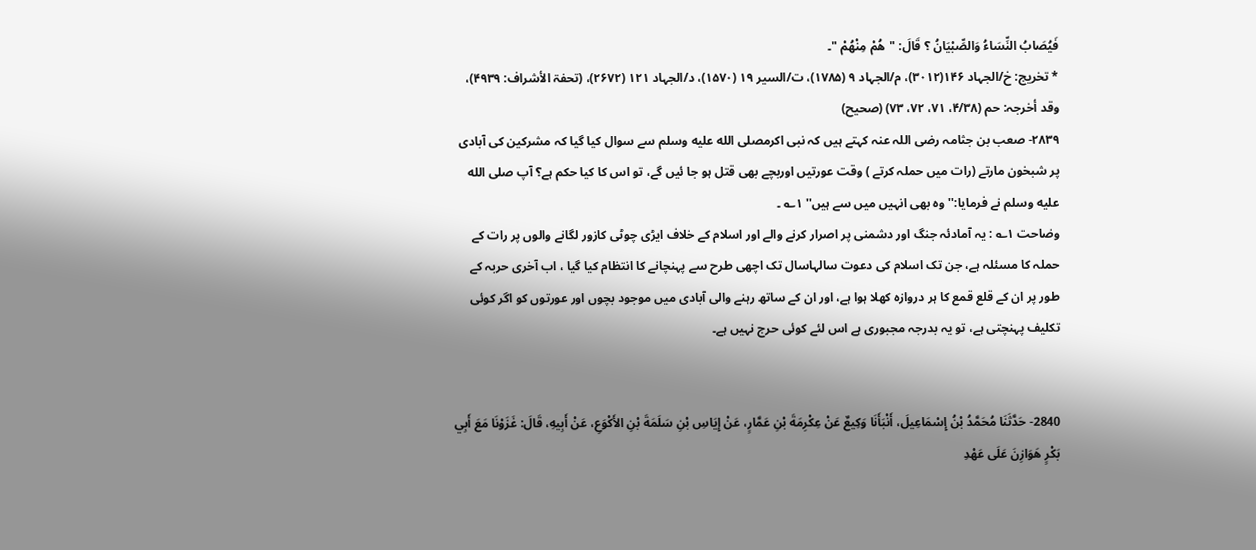فَيُصَابُ النِّسَاءُ وَالصِّبْيَانُ ؟ قَالَ: "هُمْ مِنْهُمْ "۔
* تخريج: خ/الجہاد ۱۴۶(۳۰۱۲)، م/الجہاد ۹ (۱۷۸۵)، ت/السیر ۱۹ (۱۵۷۰)، د/الجہاد ۱۲۱ (۲۶۷۲)، (تحفۃ الأشراف: ۴۹۳۹)، وقد أخرجہ: حم (۴/۳۸، ۷۱، ۷۲، ۷۳) (صحیح)
۲۸۳۹- صعب بن جثامہ رضی اللہ عنہ کہتے ہیں کہ نبی اکرمصلى الله عليه وسلم سے سوال کیا گیا کہ مشرکین کی آبادی پر شبخون مارتے (رات میں حملہ کرتے ) وقت عورتیں اوربچے بھی قتل ہو جا ئیں گے، تو اس کا کیا حکم ہے؟ آپ صلى الله عليه وسلم نے فرمایا:'' وہ بھی انہیں میں سے ہیں'' ۱؎ ۔
وضاحت ۱؎ : یہ آمادئہ جنگ اور دشمنی پر اصرار کرنے والے اور اسلام کے خلاف ایڑی چوٹی کازور لگانے والوں پر رات کے حملہ کا مسئلہ ہے، جن تک اسلام کی دعوت سالہاسال تک اچھی طرح سے پہنچانے کا انتظام کیا گیا ، اب آخری حربہ کے طور پر ان کے قلع قمع کا ہر دروازہ کھلا ہوا ہے، اور ان کے ساتھ رہنے والی آبادی میں موجود بچوں اور عورتوں کو اگر کوئی تکلیف پہنچتی ہے، تو یہ بدرجہ مجبوری ہے اس لئے کوئی حرج نہیں ہے۔


2840- حَدَّثَنَا مُحَمَّدُ بْنُ إِسْمَاعِيلَ، أَنْبَأَنَا وَكِيعٌ عَنْ عِكْرِمَةَ بْنِ عَمَّارٍ، عَنْ إِيَاسِ بْنِ سَلَمَةَ بْنِ الأَكْوَعِ، عَنْ أَبِيهِ، قَالَ: غَزَوْنَا مَعَ أَبِي بَكْرٍ هَوَازِنَ عَلَى عَهْدِ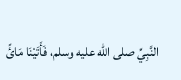النَّبِيِّ صلى الله عليه وسلم، فَأَتَيْنَا مَائً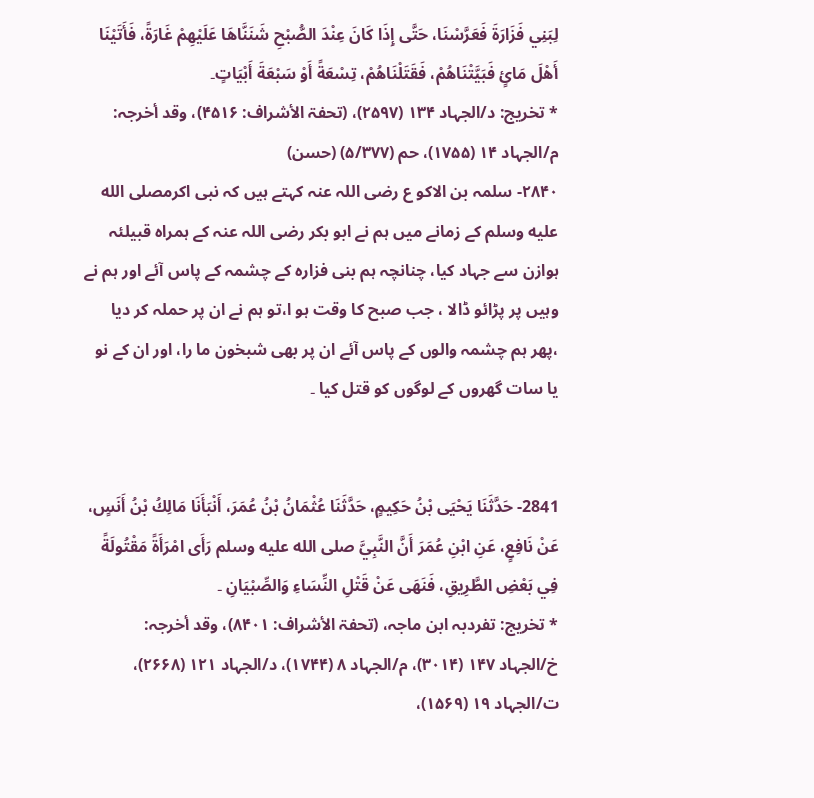لِبَنِي فَزَارَةَ فَعَرَّسْنَا، حَتَّى إِذَا كَانَ عِنْدَ الصُّبْحِ شَنَنَّاهَا عَلَيْهِمْ غَارَةً، فَأَتَيْنَا أَهْلَ مَائٍ فَبَيَّتْنَاهُمْ، فَقَتَلْنَاهُمْ، تِسْعَةً أَوْ سَبْعَةَ أَبْيَاتٍ۔
* تخريج: د/الجہاد ۱۳۴ (۲۵۹۷)، (تحفۃ الأشراف: ۴۵۱۶)، وقد أخرجہ: م/الجہاد ۱۴ (۱۷۵۵)، حم (۵/۳۷۷) (حسن)
۲۸۴۰- سلمہ بن الاکو ع رضی اللہ عنہ کہتے ہیں کہ نبی اکرمصلى الله عليه وسلم کے زمانے میں ہم نے ابو بکر رضی اللہ عنہ کے ہمراہ قبیلئہ ہوازن سے جہاد کیا، چنانچہ ہم بنی فزارہ کے چشمہ کے پاس آئے اور ہم نے وہیں پر پڑائو ڈالا ، جب صبح کا وقت ہو ا،تو ہم نے ان پر حملہ کر دیا ،پھر ہم چشمہ والوں کے پاس آئے ان پر بھی شبخون ما را، اور ان کے نو یا سات گھروں کے لوگوں کو قتل کیا ۔


2841- حَدَّثَنَا يَحْيَى بْنُ حَكِيمٍ، حَدَّثَنَا عُثْمَانُ بْنُ عُمَرَ، أَنْبَأَنَا مَالِكُ بْنُ أَنَسٍ، عَنْ نَافِعٍ، عَنِ ابْنِ عُمَرَ أَنَّ النَّبِيَّ صلى الله عليه وسلم رَأَى امْرَأَةً مَقْتُولَةً فِي بَعْضِ الطَّرِيقِ، فَنَهَى عَنْ قَتْلِ النِّسَاءِ وَالصِّبْيَانِ ۔
* تخريج: تفردبہ ابن ماجہ، (تحفۃ الأشراف: ۸۴۰۱)، وقد أخرجہ: خ/الجہاد ۱۴۷ (۳۰۱۴)، م/الجہاد ۸ (۱۷۴۴)، د/الجہاد ۱۲۱ (۲۶۶۸)، ت/الجہاد ۱۹ (۱۵۶۹)،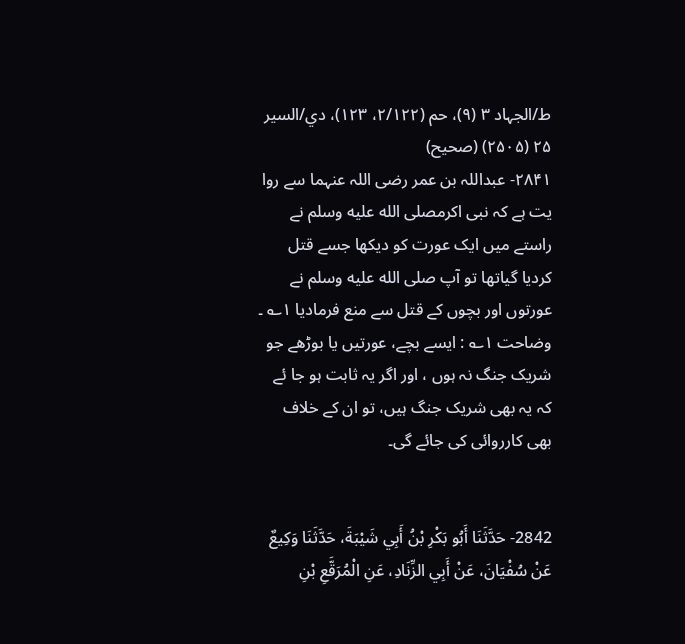ط/الجہاد ۳ (۹)، حم (۲/۱۲۲، ۱۲۳)، دي/السیر ۲۵ (۲۵۰۵) (صحیح)
۲۸۴۱- عبداللہ بن عمر رضی اللہ عنہما سے روا یت ہے کہ نبی اکرمصلى الله عليه وسلم نے راستے میں ایک عورت کو دیکھا جسے قتل کردیا گیاتھا تو آپ صلى الله عليه وسلم نے عورتوں اور بچوں کے قتل سے منع فرمادیا ۱؎ ۔
وضاحت ۱؎ : ایسے بچے، عورتیں یا بوڑھے جو شریک جنگ نہ ہوں ، اور اگر یہ ثابت ہو جا ئے کہ یہ بھی شریک جنگ ہیں، تو ان کے خلاف بھی کارروائی کی جائے گی۔


2842- حَدَّثَنَا أَبُو بَكْرِ بْنُ أَبِي شَيْبَةَ، حَدَّثَنَا وَكِيعٌ عَنْ سُفْيَانَ، عَنْ أَبِي الزِّنَادِ، عَنِ الْمُرَقَّعِ بْنِ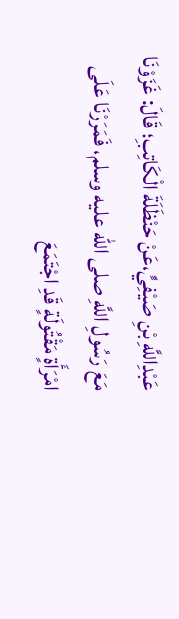عَبْدِاللَّهِ بْنِ صَيْفِيٍّ،عَنْ حَنْظَلَةَ الْكَاتِبِ؛ قَالَ: غَزَوْنَا مَعَ رَسُولِ اللَّهِ صلى الله عليه وسلم، فَمَرَرْنَا عَلَى امْرَأَةٍ مَقْتُولَةٍ قَدِ اجْتَمَعَ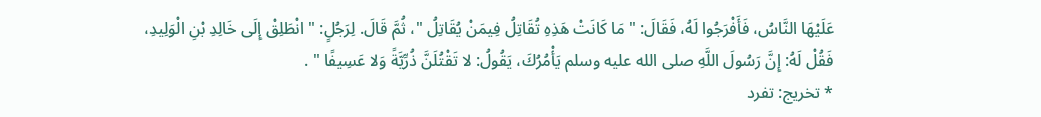عَلَيْهَا النَّاسُ، فَأَفْرَجُوا لَهُ، فَقَالَ: " مَا كَانَتْ هَذِهِ تُقَاتِلُ فِيمَنْ يُقَاتِلُ "، ثُمَّ قَالَ. لِرَجُلٍ: " انْطَلِقْ إِلَى خَالِدِ بْنِ الْوَلِيدِ، فَقُلْ لَهُ: إِنَّ رَسُولَ اللَّهِ صلى الله عليه وسلم يَأْمُرُكَ، يَقُولُ: لا تَقْتُلَنَّ ذُرِّيَّةً وَلا عَسِيفًا " .
* تخريج: تفرد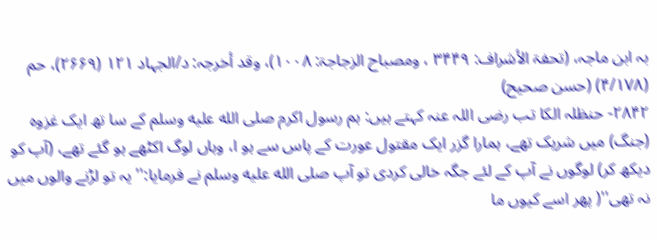بہ ابن ماجہ، (تحفۃ الأشراف: ۳۴۴۹ ، ومصباح الزجاجۃ: ۱۰۰۸)، وقد أخرجہ: د/الجہاد ۱۲۱ (۲۶۶۹)، حم (۴/۱۷۸) (حسن صحیح)
۲۸۴۲- حنظلہ الکا تب رضی اللہ عنہ کہتے ہیں: ہم رسول اکرم صلى الله عليه وسلم کے سا تھ ایک غزوہ (جنگ) میں شریک تھے، ہمارا گزر ایک مقتول عورت کے پاس سے ہو ا، وہاں لوگ اکٹھے ہو گئے تھے، (آپ کو دیکھ کر) لوگوں نے آپ کے لئے جگہ خالی کردی تو آپ صلى الله عليه وسلم نے فرمایا:'' یہ تو لڑنے والوں میں نہ تھی''( پھر اسے کیوں ما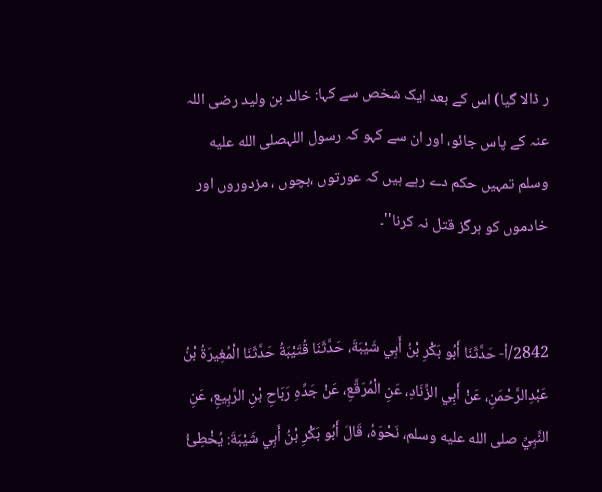ر ڈالا گیا) اس کے بعد ایک شخص سے کہا: خالد بن ولید رضی اللہ عنہ کے پاس جائو، اور ان سے کہو کہ رسول اللہصلى الله عليه وسلم تمہیں حکم دے رہے ہیں کہ عورتوں ،بچوں ، مزدوروں اور خادموں کو ہرگز قتل نہ کرنا''۔


2842/أ- حَدَّثَنَا أَبُو بَكْرِ بْنُ أَبِي شَيْبَةَ، حَدَّثَنَا قُتَيْبَةُ حَدَّثَنَا الْمُغِيرَةُ بْنُ عَبْدِالرَّحْمَنِ، عَنْ أَبِي الزِّنَادِ، عَنِ الْمُرَقَّعِ، عَنْ جَدِّهِ رَبَاحِ بْنِ الرَّبِيعِ، عَنِ النَّبِيِّ صلى الله عليه وسلم، نَحْوَهُ، قَالَ أَبُو بَكْرِ بْنُ أَبِي شَيْبَةَ: يُخْطِئُ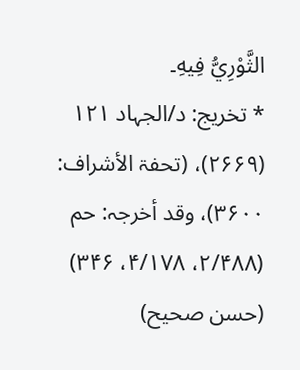الثَّوْرِيُّ فِيهِ۔
* تخريج: د/الجہاد ۱۲۱ (۲۶۶۹)، (تحفۃ الأشراف: ۳۶۰۰)، وقد أخرجہ: حم (۲/۴۸۸، ۴/۱۷۸، ۳۴۶) (حسن صحیح)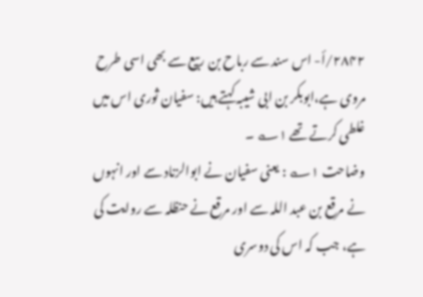۲۸۴۲/أ- اس سند سے رباح بن ربیع سے بھی اسی طرح مروی ہے،ابوبکر بن ابی شیبہ کہتے ہیں: سفیان ثوری اس میں غلطی کرتے تھے ۱؎ ۔
وضاحت ۱؎ : یعنی سفیان نے ابوالزناد سے اور انہوں نے مرقع بن عبد اللہ سے اور مرقع نے حنظلہ سے روایت کی ہے، جب کہ اس کی دوسری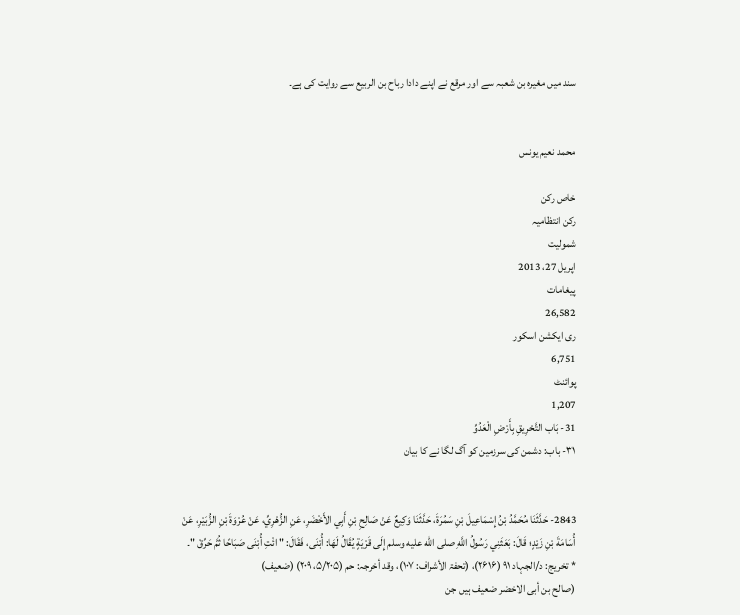سند میں مغیرہ بن شعبہ سے اور مرقع نے اپنے دادا رباح بن الربیع سے روایت کی ہے۔


محمد نعیم یونس

خاص رکن
رکن انتظامیہ
شمولیت
اپریل 27، 2013
پیغامات
26,582
ری ایکشن اسکور
6,751
پوائنٹ
1,207
31- بَاب التَّحْرِيقِ بِأَرْضِ الْعَدُوِّ
۳۱- باب: دشمن کی سرزمین کو آگ لگا نے کا بیان


2843- حَدَّثَنَا مُحَمَّدُ بْنُ إِسْمَاعِيلَ بْنِ سَمُرَةَ، حَدَّثَنَا وَكِيعٌ عَنْ صَالِحِ بْنِ أَبِي الأَخْضَرِ، عَنِ الزُّهْرِيِّ، عَنْ عُرْوَةَ بْنِ الزُّبَيْرِ، عَنْ أُسَامَةَ بْنِ زَيْدٍ؛ قَالَ: بَعَثَنِي رَسُولُ اللَّهِ صلى الله عليه وسلم إِلَى قَرْيَةٍ يُقَالُ لَهَا: أُبْنَى، فَقَالَ: " ائْتِ أُبْنَى صَبَاحًا ثُمَّ حَرِّقْ "۔
* تخريج: د/الجہاد ۹۱ (۲۶۱۶)، (تحفۃ الأشراف: ۱۰۷)، وقد أخرجہ: حم (۵/۲۰۵، ۲۰۹) (ضعیف)
(صالح بن أبی الاخضر ضعیف ہیں جن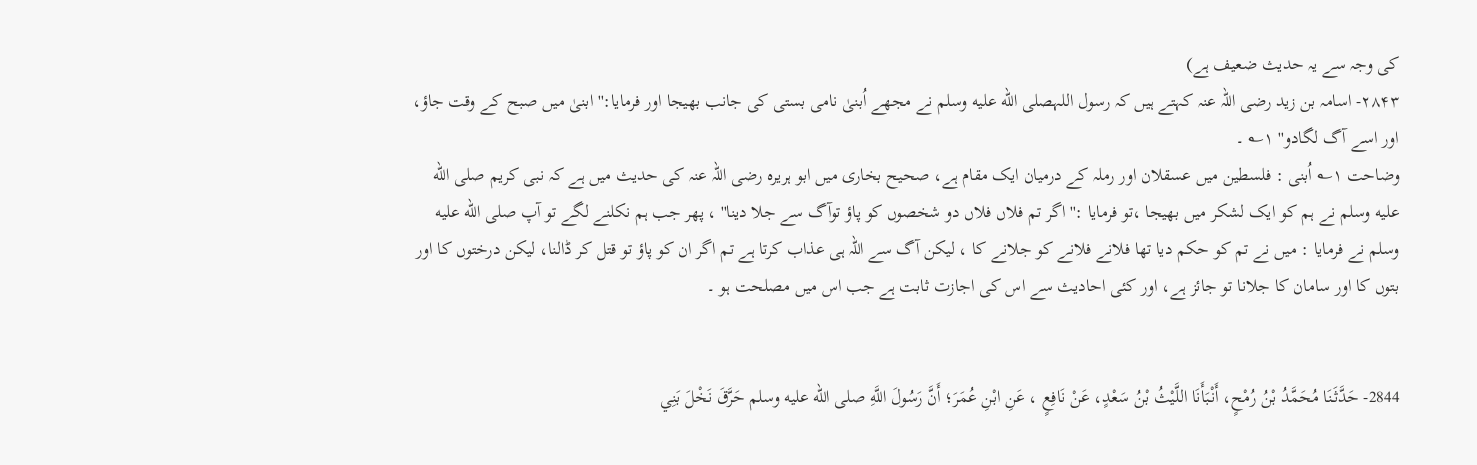کی وجہ سے یہ حدیث ضعیف ہے)
۲۸۴۳- اسامہ بن زید رضی اللہ عنہ کہتے ہیں کہ رسول اللہصلى الله عليه وسلم نے مجھے اُبنیٰ نامی بستی کی جانب بھیجا اور فرمایا:'' ابنیٰ میں صبح کے وقت جاؤ، اور اسے آگ لگادو'' ۱؎ ۔
وضاحت ۱؎ اُبنی : فلسطین میں عسقلان اور رملہ کے درمیان ایک مقام ہے، صحیح بخاری میں ابو ہریرہ رضی اللہ عنہ کی حدیث میں ہے کہ نبی کریم صلى الله عليه وسلم نے ہم کو ایک لشکر میں بھیجا ،تو فرمایا :'' اگر تم فلاں فلاں دو شخصوں کو پاؤ توآگ سے جلا دینا'' ، پھر جب ہم نکلنے لگے تو آپ صلى الله عليه وسلم نے فرمایا : میں نے تم کو حکم دیا تھا فلانے فلانے کو جلانے کا ، لیکن آگ سے اللہ ہی عذاب کرتا ہے تم اگر ان کو پاؤ تو قتل کر ڈالنا، لیکن درختوں کا اور بتوں کا اور سامان کا جلانا تو جائز ہے، اور کئی احادیث سے اس کی اجازت ثابت ہے جب اس میں مصلحت ہو ۔


2844- حَدَّثَنَا مُحَمَّدُ بْنُ رُمْحٍ، أَنْبَأَنَا اللَّيْثُ بْنُ سَعْدٍ، عَنْ نَافِعٍ ، عَنِ ابْنِ عُمَرَ؛ أَنَّ رَسُولَ اللَّهِ صلى الله عليه وسلم حَرَّقَ نَخْلَ بَنِي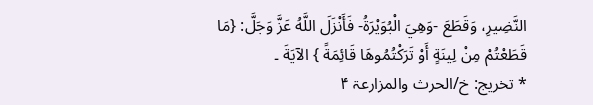النَّضِيرِ، وَقَطَعَ -وَهِيَ الْبُوَيْرَةُ- فَأَنْزَلَ اللَّهُ عَزَّ وَجَلَّ: {مَا قَطَعْتُمْ مِنْ لِينَةٍ أَوْ تَرَكْتُمُوهَا قَائِمَةً } الآيَةَ ۔
* تخريج: خ/الحرث والمزارعۃ ۴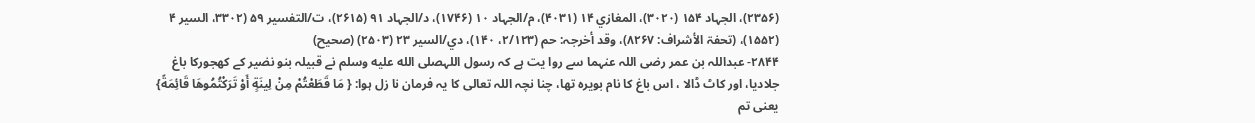(۲۳۵۶)، الجہاد ۱۵۴ (۳۰۲۰)، المغازي ۱۴ (۴۰۳۱)، م/الجہاد ۱۰ (۱۷۴۶)، د/الجہاد ۹۱ (۲۶۱۵)، ت/التفسیر ۵۹ (۳۳۰۲، السیر ۴ (۱۵۵۲)، (تحفۃ الأشراف: ۸۲۶۷)، وقد أخرجہ: حم (۲/۱۲۳، ۱۴۰)، دي/السیر ۲۳ (۲۵۰۳) (صحیح)
۲۸۴۴- عبداللہ بن عمر رضی اللہ عنہما سے روا یت ہے کہ رسول اللہصلى الله عليه وسلم نے قبیلہ بنو نضیر کے کھجورکا باغ جلادیا، اور کاٹ ڈالا ، اس باغ کا نام بویرہ تھا، چنا نچہ اللہ تعالی کا یہ فرمان نا زل ہوا: { مَا قَطَعْتُمْ مِنْ لِينَةٍ أَوْ تَرَكْتُمُوهَا قَائِمَةً} یعنی تم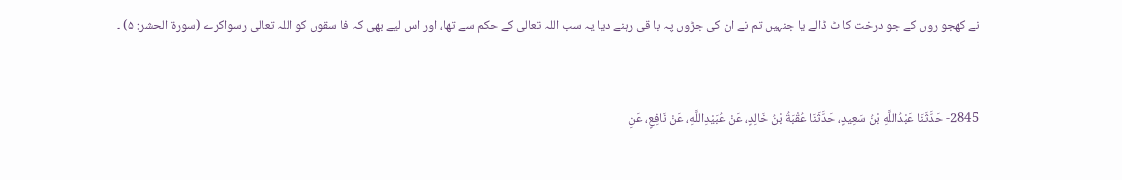نے کھجو روں کے جو درخت کا ٹ ڈالے یا جنہیں تم نے ان کی جڑوں پہ با قی رہنے دیا یہ سب اللہ تعالی کے حکم سے تھا، اور اس لیے بھی کہ فا سقوں کو اللہ تعالی رسواکرے (سورۃ الحشر: ۵) ۔


2845- حَدَّثَنَا عَبْدُاللَّهِ بْنُ سَعِيدٍ، حَدَّثَنَا عُقْبَةُ بْنُ خَالِدٍ، عَنْ عُبَيْدِاللَّهِ، عَنْ نَافِعٍ، عَنِ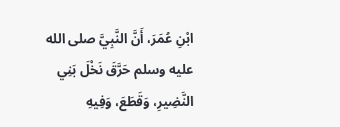ابْنِ عُمَرَ، أَنَّ النَّبِيَّ صلى الله عليه وسلم حَرَّقَ نَخْلَ بَنِي النَّضِيرِ، وَقَطَعَ، وَفِيهِ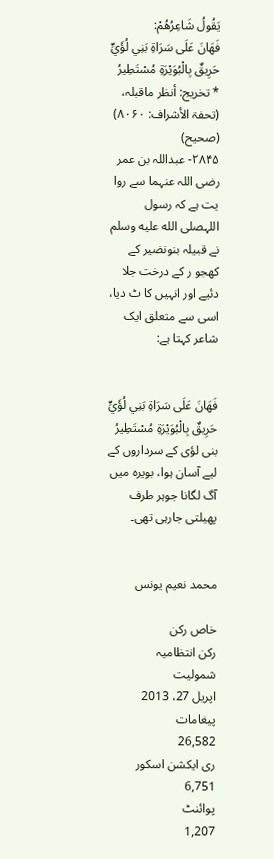يَقُولُ شَاعِرُهُمْ:
فَهَانَ عَلَى سَرَاةِ بَنِي لُؤَيٍّ
حَرِيقٌ بِالْبُوَيْرَةِ مُسْتَطِيرُ
* تخريج: أنظر ماقبلہ، (تحفۃ الأشراف: ۸۰۶۰) (صحیح)
۲۸۴۵- عبداللہ بن عمر رضی اللہ عنہما سے روا یت ہے کہ رسول اللہصلى الله عليه وسلم نے قبیلہ بنونضیر کے کھجو ر کے درخت جلا دئیے اور انہیں کا ٹ دیا، اسی سے متعلق ایک شاعر کہتا ہے:


فَهَانَ عَلَى سَرَاةِ بَنِي لُؤَيٍّ
حَرِيقٌ بِالْبُوَيْرَةِ مُسْتَطِيرُ
بنی لؤی کے سرداروں کے لیے آسان ہوا، بویرہ میں آگ لگانا جوہر طرف پھیلتی جارہی تھی۔


محمد نعیم یونس

خاص رکن
رکن انتظامیہ
شمولیت
اپریل 27، 2013
پیغامات
26,582
ری ایکشن اسکور
6,751
پوائنٹ
1,207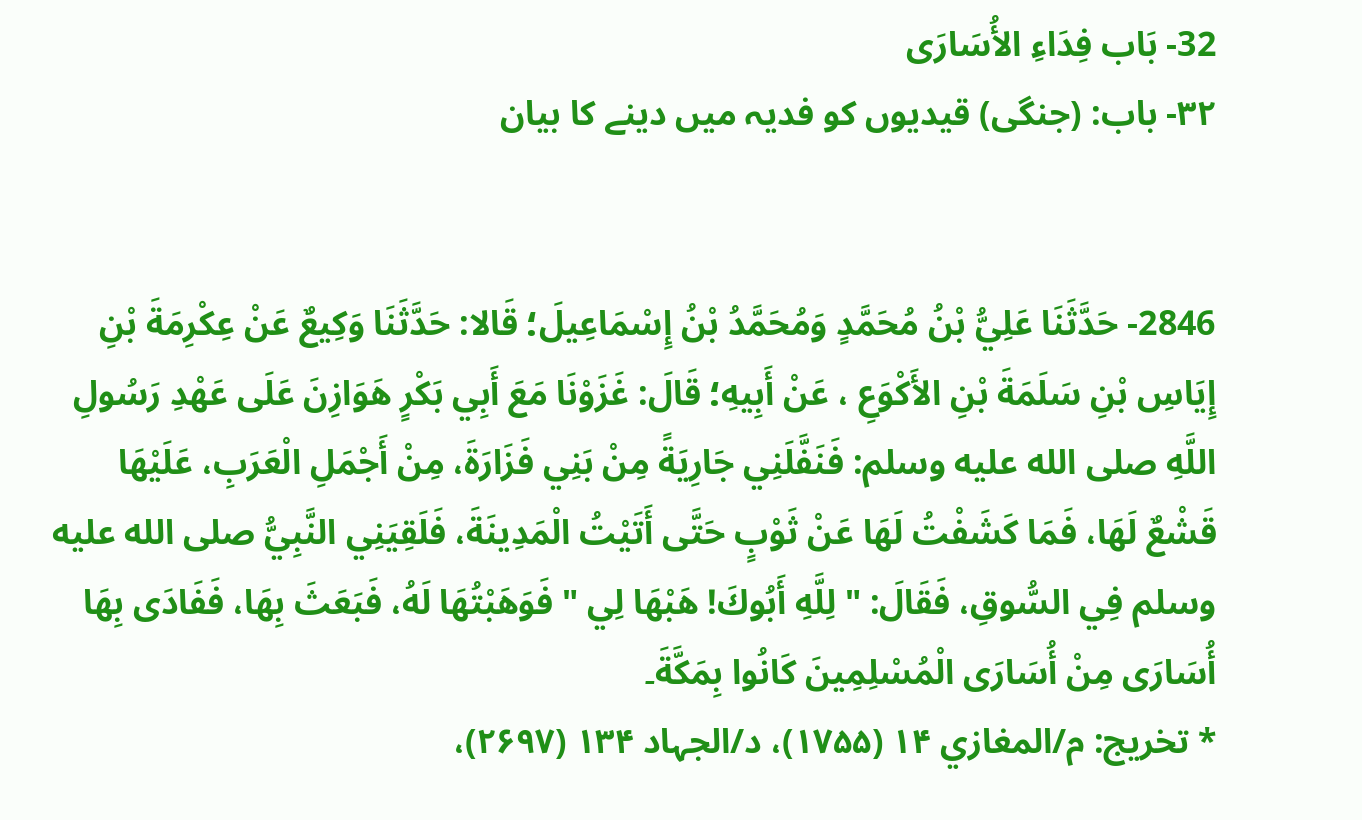32- بَاب فِدَاءِ الأُسَارَى
۳۲- باب: (جنگی) قیدیوں کو فدیہ میں دینے کا بیان


2846- حَدَّثَنَا عَلِيُّ بْنُ مُحَمَّدٍ وَمُحَمَّدُ بْنُ إِسْمَاعِيلَ؛ قَالا: حَدَّثَنَا وَكِيعٌ عَنْ عِكْرِمَةَ بْنِ إِيَاسِ بْنِ سَلَمَةَ بْنِ الأَكْوَعِ ، عَنْ أَبِيهِ؛ قَالَ: غَزَوْنَا مَعَ أَبِي بَكْرٍ هَوَازِنَ عَلَى عَهْدِ رَسُولِ اللَّهِ صلى الله عليه وسلم: فَنَفَّلَنِي جَارِيَةً مِنْ بَنِي فَزَارَةَ، مِنْ أَجْمَلِ الْعَرَبِ، عَلَيْهَا قَشْعٌ لَهَا، فَمَا كَشَفْتُ لَهَا عَنْ ثَوْبٍ حَتَّى أَتَيْتُ الْمَدِينَةَ، فَلَقِيَنِي النَّبِيُّ صلى الله عليه وسلم فِي السُّوقِ، فَقَالَ: " لِلَّهِ أَبُوكَ! هَبْهَا لِي " فَوَهَبْتُهَا لَهُ، فَبَعَثَ بِهَا، فَفَادَى بِهَا أُسَارَى مِنْ أُسَارَى الْمُسْلِمِينَ كَانُوا بِمَكَّةَ۔
* تخريج: م/المغازي ۱۴ (۱۷۵۵)، د/الجہاد ۱۳۴ (۲۶۹۷)،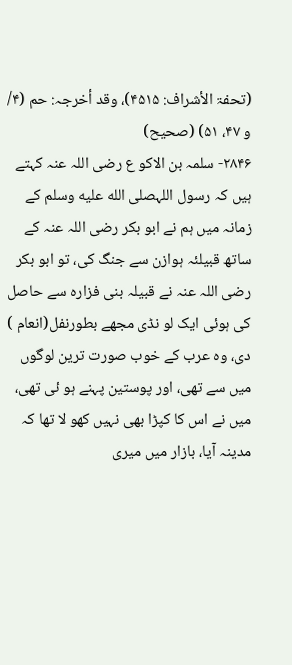(تحفۃ الأشراف: ۴۵۱۵)، وقد أخرجہ: حم (۴/ و ۴۷، ۵۱) (صحیح)
۲۸۴۶- سلمہ بن الاکو ع رضی اللہ عنہ کہتے ہیں کہ رسول اللہصلى الله عليه وسلم کے زمانہ میں ہم نے ابو بکر رضی اللہ عنہ کے ساتھ قبیلئہ ہوازن سے جنگ کی، تو ابو بکر رضی اللہ عنہ نے قبیلہ بنی فزارہ سے حاصل کی ہوئی ایک لو نڈی مجھے بطورنفل(انعام ) دی، وہ عرب کے خوب صورت ترین لوگوں میں سے تھی، اور پوستین پہنے ہو ئی تھی، میں نے اس کا کپڑا بھی نہیں کھو لا تھا کہ مدینہ آیا، بازار میں میری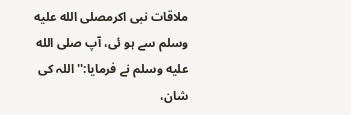ملاقات نبی اکرمصلى الله عليه وسلم سے ہو ئی، آپ صلى الله عليه وسلم نے فرمایا:''اللہ کی شان،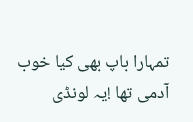تمہارا باپ بھی کیا خوب آدمی تھا !یہ لونڈی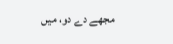مجھے دے دو، میں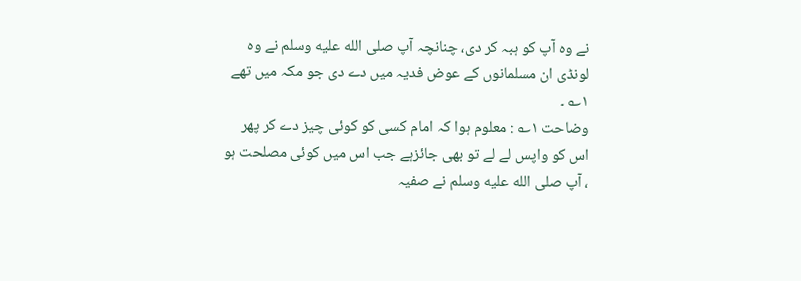نے وہ آپ کو ہبہ کر دی، چنانچہ آپ صلى الله عليه وسلم نے وہ لونڈی ان مسلمانوں کے عوض فدیہ میں دے دی جو مکہ میں تھے ۱؎ ۔
وضاحت ۱؎ : معلوم ہوا کہ امام کسی کو کوئی چیز دے کر پھر اس کو واپس لے لے تو بھی جائزہے جب اس میں کوئی مصلحت ہو ، آپ صلى الله عليه وسلم نے صفیہ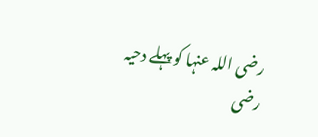رضی اللہ عنہا کو پہلے دحیہ رضی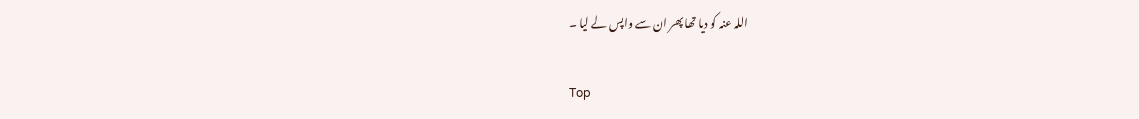اللہ عنہ کو دیا تھا پھر ان سے واپس لے لیا ۔

Top